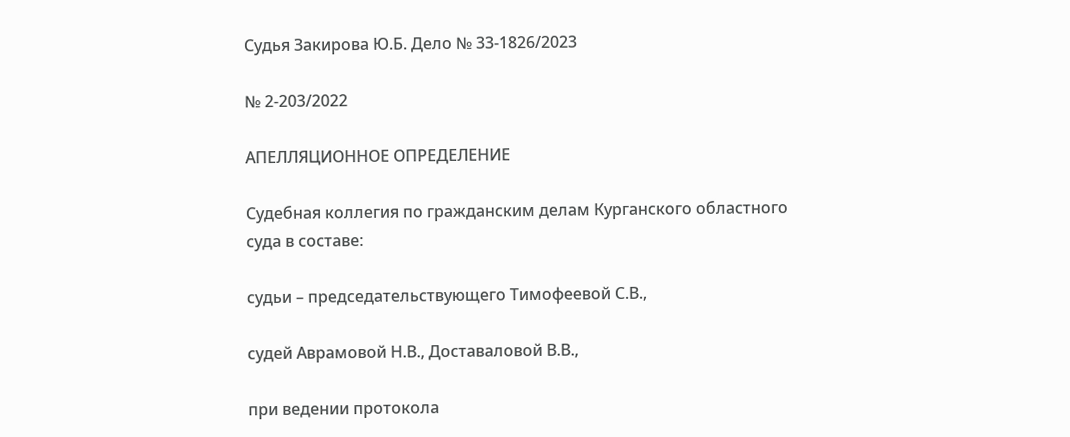Судья Закирова Ю.Б. Дело № 33-1826/2023

№ 2-203/2022

АПЕЛЛЯЦИОННОЕ ОПРЕДЕЛЕНИЕ

Судебная коллегия по гражданским делам Курганского областного суда в составе:

судьи – председательствующего Тимофеевой С.В.,

судей Аврамовой Н.В., Доставаловой В.В.,

при ведении протокола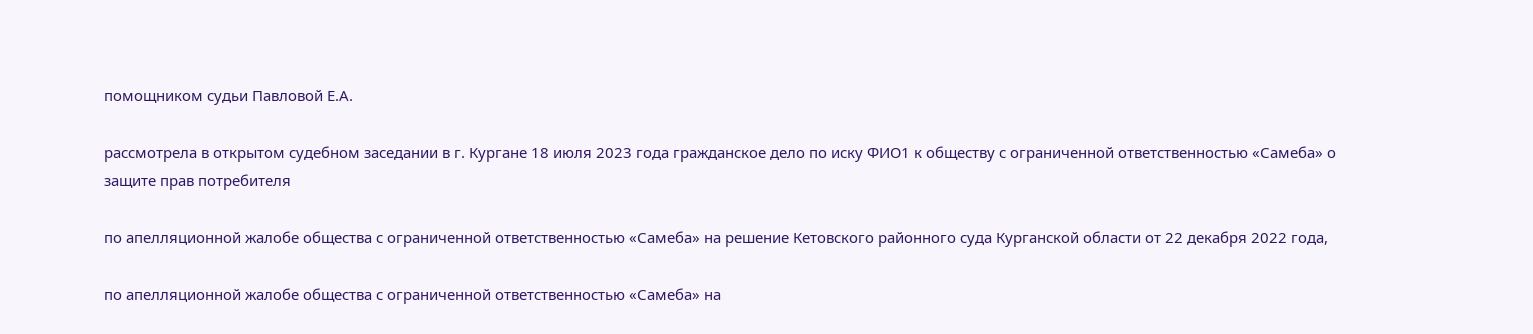помощником судьи Павловой Е.А.

рассмотрела в открытом судебном заседании в г. Кургане 18 июля 2023 года гражданское дело по иску ФИО1 к обществу с ограниченной ответственностью «Самеба» о защите прав потребителя

по апелляционной жалобе общества с ограниченной ответственностью «Самеба» на решение Кетовского районного суда Курганской области от 22 декабря 2022 года,

по апелляционной жалобе общества с ограниченной ответственностью «Самеба» на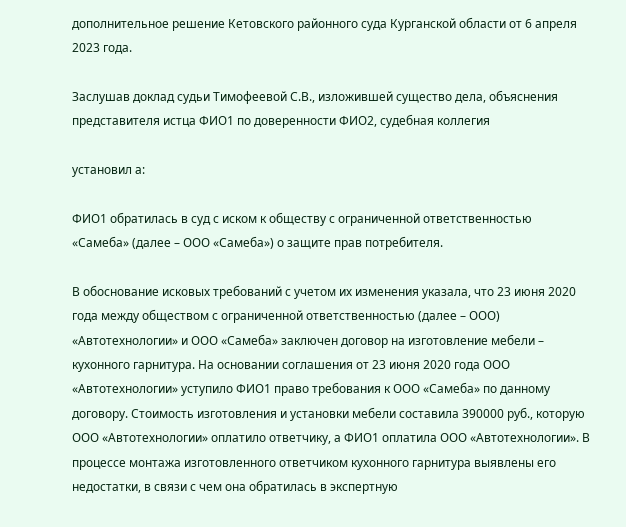дополнительное решение Кетовского районного суда Курганской области от 6 апреля 2023 года.

Заслушав доклад судьи Тимофеевой С.В., изложившей существо дела, объяснения представителя истца ФИО1 по доверенности ФИО2, судебная коллегия

установил а:

ФИО1 обратилась в суд с иском к обществу с ограниченной ответственностью «Самеба» (далее – ООО «Самеба») о защите прав потребителя.

В обоснование исковых требований с учетом их изменения указала, что 23 июня 2020 года между обществом с ограниченной ответственностью (далее – ООО) «Автотехнологии» и ООО «Самеба» заключен договор на изготовление мебели – кухонного гарнитура. На основании соглашения от 23 июня 2020 года ООО «Автотехнологии» уступило ФИО1 право требования к ООО «Самеба» по данному договору. Стоимость изготовления и установки мебели составила 390000 руб., которую ООО «Автотехнологии» оплатило ответчику, а ФИО1 оплатила ООО «Автотехнологии». В процессе монтажа изготовленного ответчиком кухонного гарнитура выявлены его недостатки, в связи с чем она обратилась в экспертную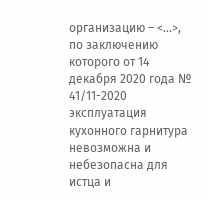организацию – <...>, по заключению которого от 14 декабря 2020 года № 41/11-2020 эксплуатация кухонного гарнитура невозможна и небезопасна для истца и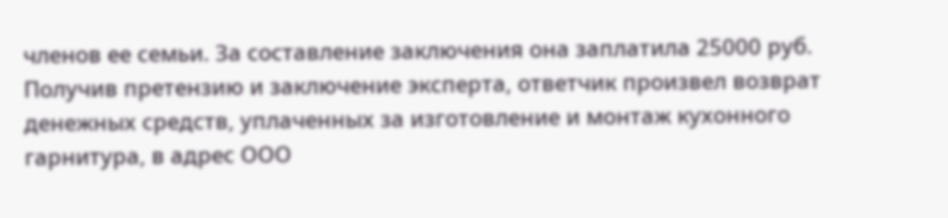членов ее семьи. За составление заключения она заплатила 25000 руб. Получив претензию и заключение эксперта, ответчик произвел возврат денежных средств, уплаченных за изготовление и монтаж кухонного гарнитура, в адрес ООО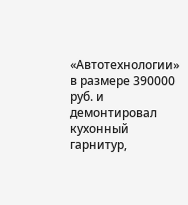«Автотехнологии» в размере 390000 руб. и демонтировал кухонный гарнитур,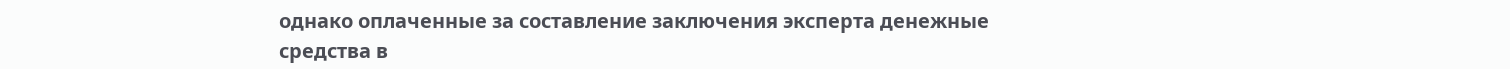однако оплаченные за составление заключения эксперта денежные средства в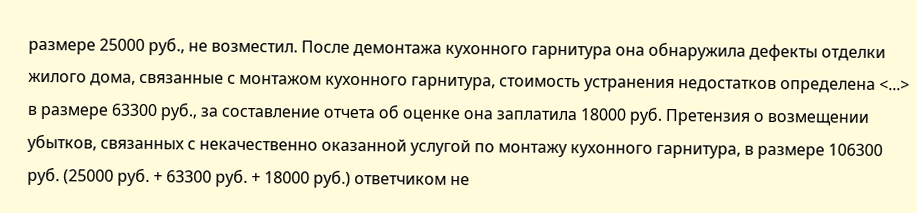размере 25000 руб., не возместил. После демонтажа кухонного гарнитура она обнаружила дефекты отделки жилого дома, связанные с монтажом кухонного гарнитура, стоимость устранения недостатков определена <...> в размере 63300 руб., за составление отчета об оценке она заплатила 18000 руб. Претензия о возмещении убытков, связанных с некачественно оказанной услугой по монтажу кухонного гарнитура, в размере 106300 руб. (25000 руб. + 63300 руб. + 18000 руб.) ответчиком не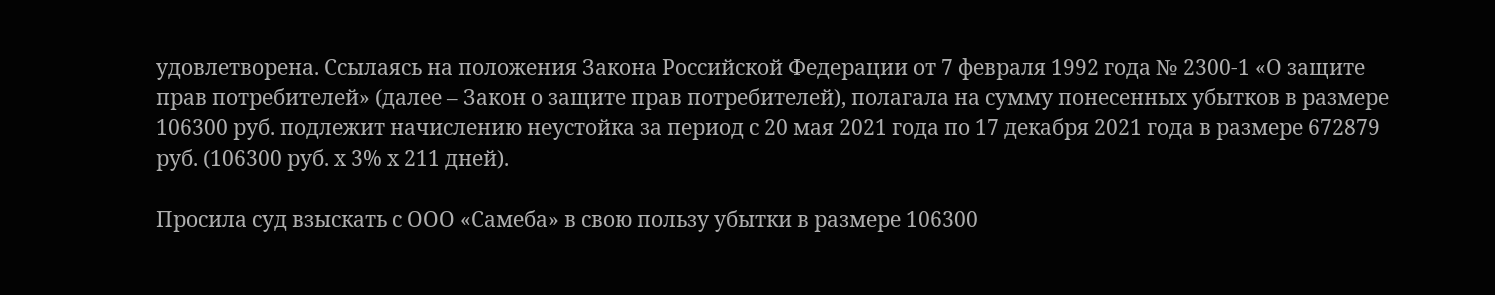удовлетворена. Ссылаясь на положения Закона Российской Федерации от 7 февраля 1992 года № 2300-1 «О защите прав потребителей» (далее – Закон о защите прав потребителей), полагала на сумму понесенных убытков в размере 106300 руб. подлежит начислению неустойка за период с 20 мая 2021 года по 17 декабря 2021 года в размере 672879 руб. (106300 руб. х 3% х 211 дней).

Просила суд взыскать с ООО «Самеба» в свою пользу убытки в размере 106300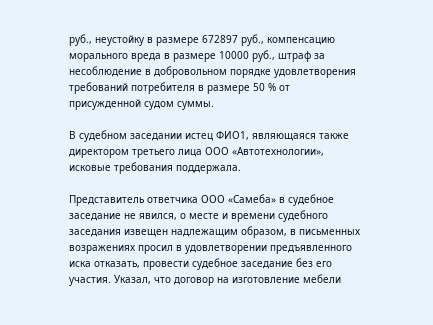руб., неустойку в размере 672897 руб., компенсацию морального вреда в размере 10000 руб., штраф за несоблюдение в добровольном порядке удовлетворения требований потребителя в размере 50 % от присужденной судом суммы.

В судебном заседании истец ФИО1, являющаяся также директором третьего лица ООО «Автотехнологии», исковые требования поддержала.

Представитель ответчика ООО «Самеба» в судебное заседание не явился, о месте и времени судебного заседания извещен надлежащим образом, в письменных возражениях просил в удовлетворении предъявленного иска отказать, провести судебное заседание без его участия. Указал, что договор на изготовление мебели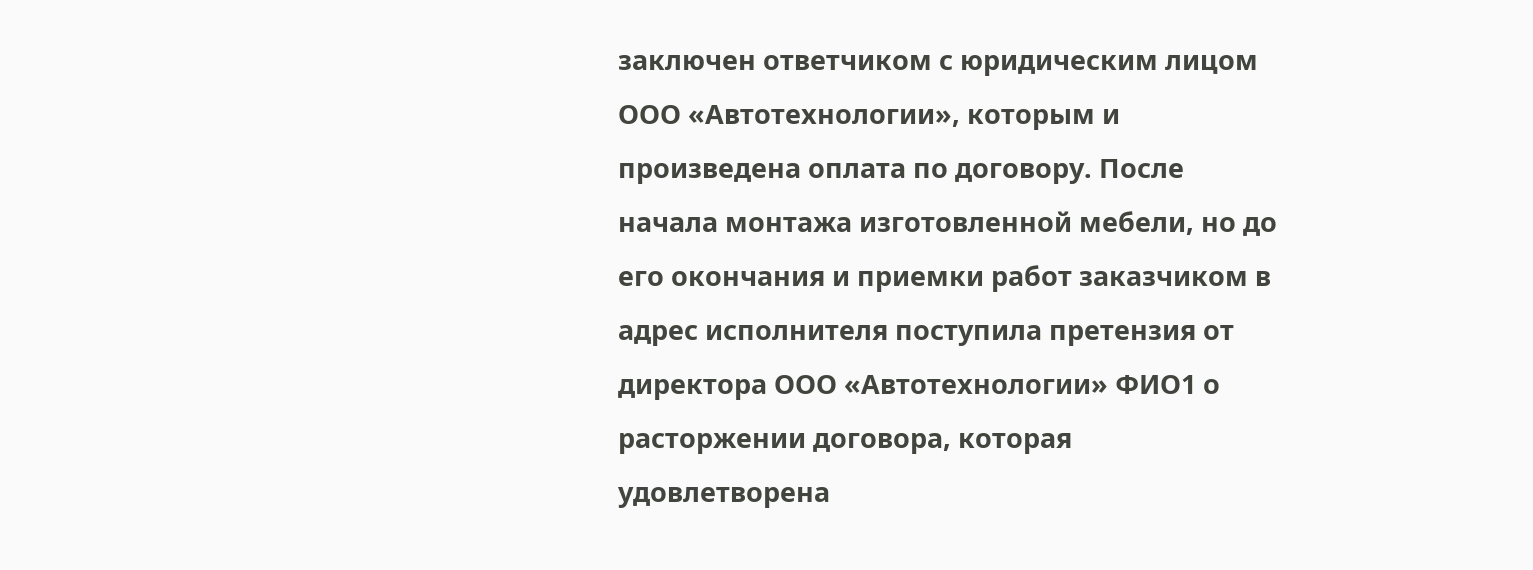заключен ответчиком с юридическим лицом ООО «Автотехнологии», которым и произведена оплата по договору. После начала монтажа изготовленной мебели, но до его окончания и приемки работ заказчиком в адрес исполнителя поступила претензия от директора ООО «Автотехнологии» ФИО1 о расторжении договора, которая удовлетворена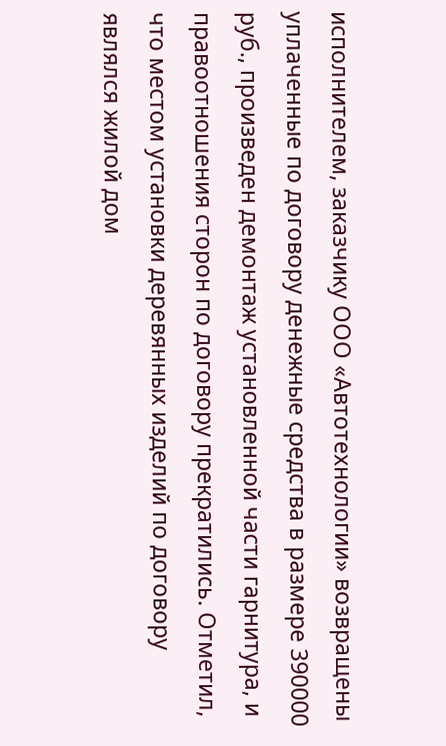исполнителем, заказчику ООО «Автотехнологии» возвращены уплаченные по договору денежные средства в размере 390000 руб., произведен демонтаж установленной части гарнитура, и правоотношения сторон по договору прекратились. Отметил, что местом установки деревянных изделий по договору являлся жилой дом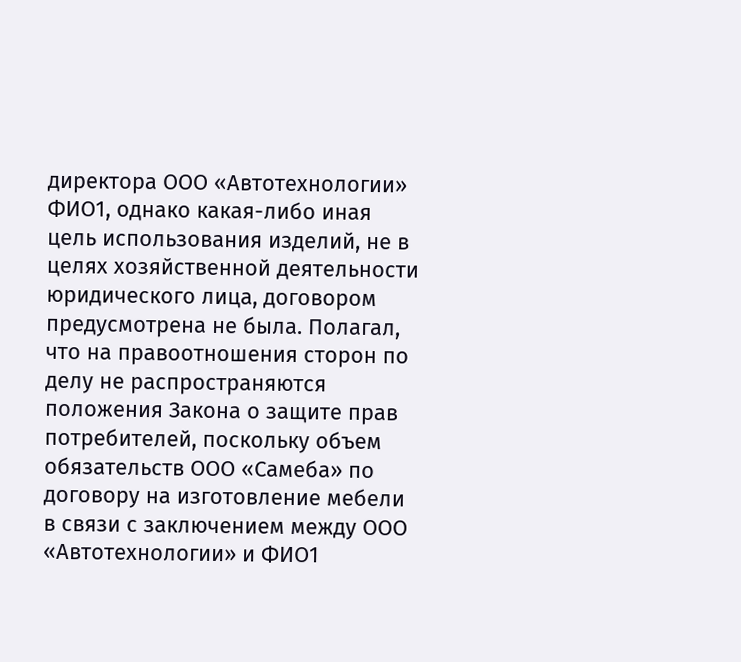директора ООО «Автотехнологии» ФИО1, однако какая-либо иная цель использования изделий, не в целях хозяйственной деятельности юридического лица, договором предусмотрена не была. Полагал, что на правоотношения сторон по делу не распространяются положения Закона о защите прав потребителей, поскольку объем обязательств ООО «Самеба» по договору на изготовление мебели в связи с заключением между ООО «Автотехнологии» и ФИО1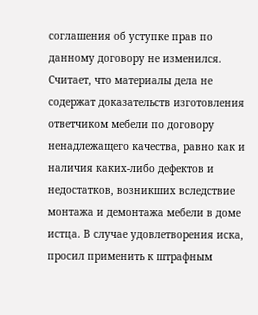соглашения об уступке прав по данному договору не изменился. Считает, что материалы дела не содержат доказательств изготовления ответчиком мебели по договору ненадлежащего качества, равно как и наличия каких-либо дефектов и недостатков, возникших вследствие монтажа и демонтажа мебели в доме истца. В случае удовлетворения иска, просил применить к штрафным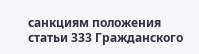санкциям положения статьи 333 Гражданского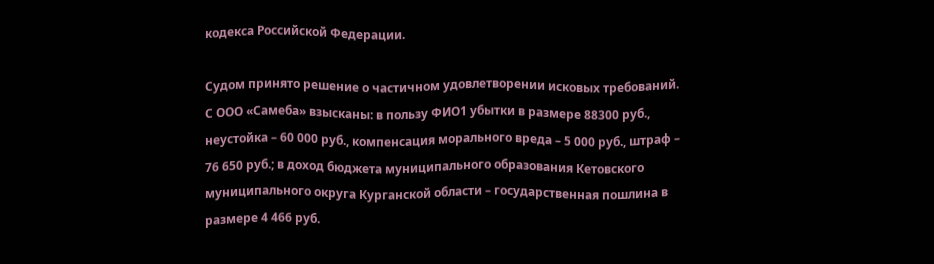кодекса Российской Федерации.

Судом принято решение о частичном удовлетворении исковых требований. С ООО «Самеба» взысканы: в пользу ФИО1 убытки в размере 88300 руб., неустойка – 60 000 руб., компенсация морального вреда – 5 000 руб., штраф – 76 650 руб.; в доход бюджета муниципального образования Кетовского муниципального округа Курганской области – государственная пошлина в размере 4 466 руб.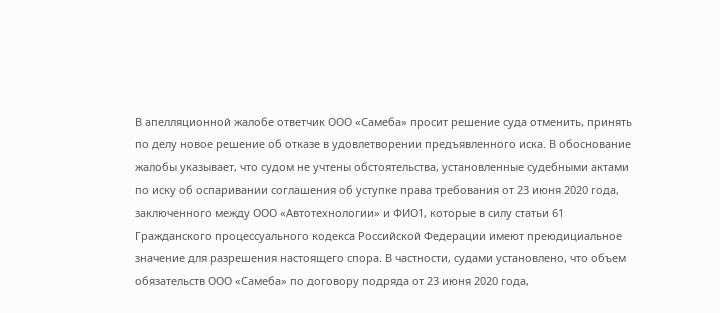В апелляционной жалобе ответчик ООО «Самеба» просит решение суда отменить, принять по делу новое решение об отказе в удовлетворении предъявленного иска. В обоснование жалобы указывает, что судом не учтены обстоятельства, установленные судебными актами по иску об оспаривании соглашения об уступке права требования от 23 июня 2020 года, заключенного между ООО «Автотехнологии» и ФИО1, которые в силу статьи 61 Гражданского процессуального кодекса Российской Федерации имеют преюдициальное значение для разрешения настоящего спора. В частности, судами установлено, что объем обязательств ООО «Самеба» по договору подряда от 23 июня 2020 года,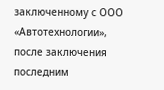заключенному с ООО «Автотехнологии», после заключения последним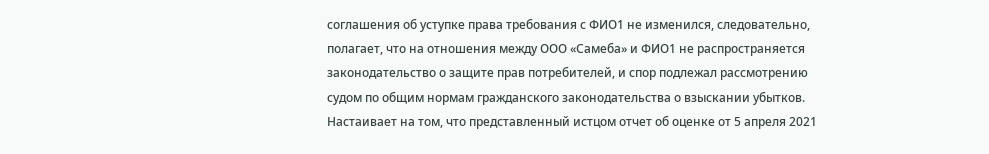соглашения об уступке права требования с ФИО1 не изменился, следовательно, полагает, что на отношения между ООО «Самеба» и ФИО1 не распространяется законодательство о защите прав потребителей, и спор подлежал рассмотрению судом по общим нормам гражданского законодательства о взыскании убытков. Настаивает на том, что представленный истцом отчет об оценке от 5 апреля 2021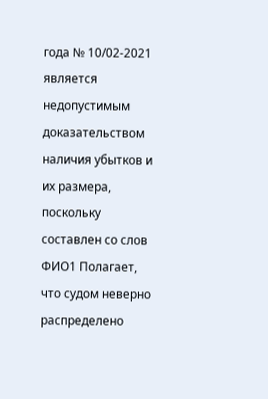года № 10/02-2021 является недопустимым доказательством наличия убытков и их размера, поскольку составлен со слов ФИО1 Полагает, что судом неверно распределено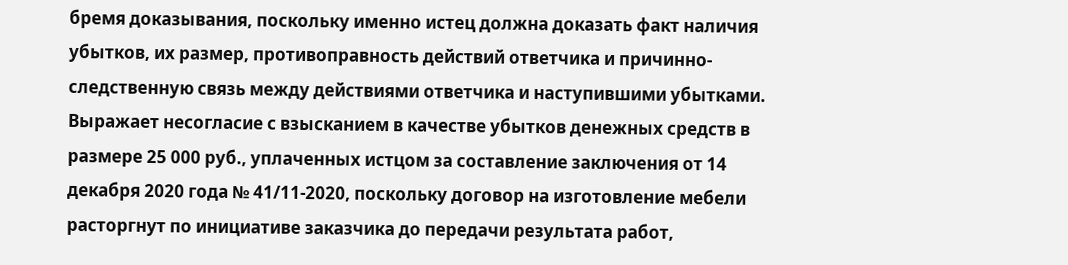бремя доказывания, поскольку именно истец должна доказать факт наличия убытков, их размер, противоправность действий ответчика и причинно-следственную связь между действиями ответчика и наступившими убытками. Выражает несогласие с взысканием в качестве убытков денежных средств в размере 25 000 руб., уплаченных истцом за составление заключения от 14 декабря 2020 года № 41/11-2020, поскольку договор на изготовление мебели расторгнут по инициативе заказчика до передачи результата работ,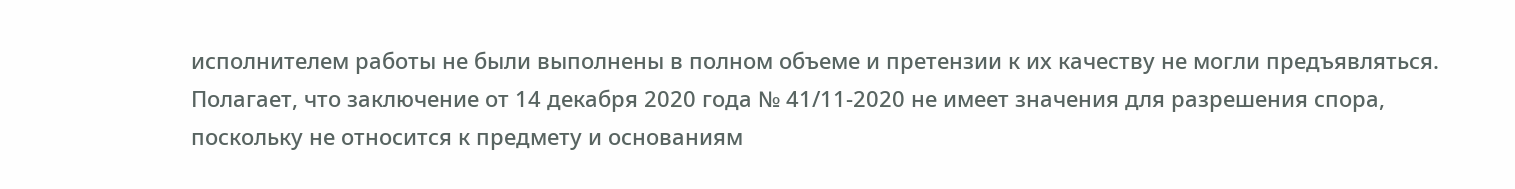исполнителем работы не были выполнены в полном объеме и претензии к их качеству не могли предъявляться. Полагает, что заключение от 14 декабря 2020 года № 41/11-2020 не имеет значения для разрешения спора, поскольку не относится к предмету и основаниям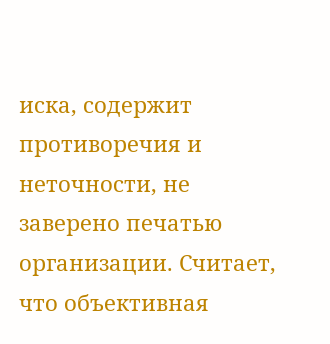иска, содержит противоречия и неточности, не заверено печатью организации. Считает, что объективная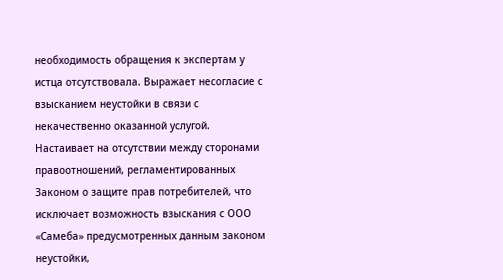необходимость обращения к экспертам у истца отсутствовала. Выражает несогласие с взысканием неустойки в связи с некачественно оказанной услугой. Настаивает на отсутствии между сторонами правоотношений, регламентированных Законом о защите прав потребителей, что исключает возможность взыскания с ООО «Самеба» предусмотренных данным законом неустойки,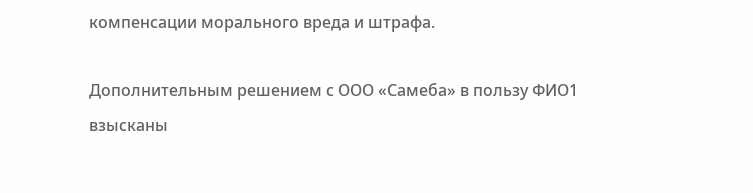компенсации морального вреда и штрафа.

Дополнительным решением с ООО «Самеба» в пользу ФИО1 взысканы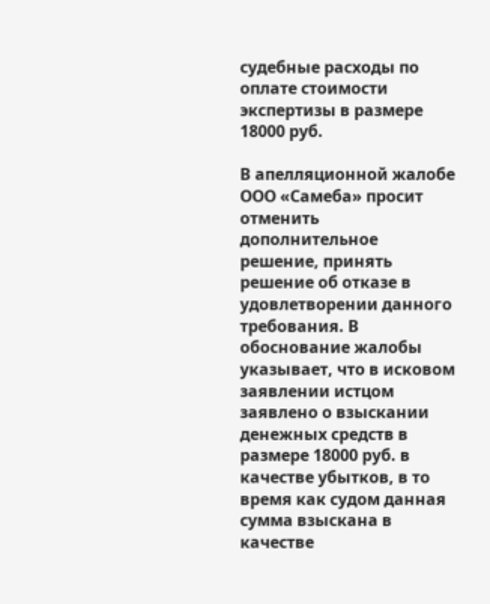судебные расходы по оплате стоимости экспертизы в размере 18000 руб.

В апелляционной жалобе ООО «Самеба» просит отменить дополнительное решение, принять решение об отказе в удовлетворении данного требования. В обоснование жалобы указывает, что в исковом заявлении истцом заявлено о взыскании денежных средств в размере 18000 руб. в качестве убытков, в то время как судом данная сумма взыскана в качестве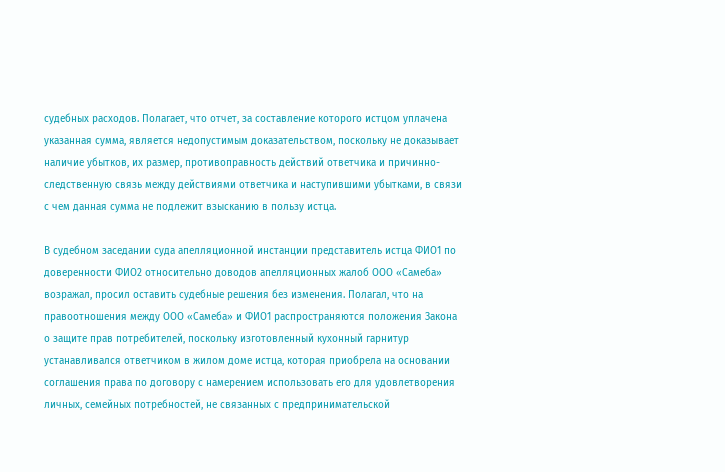судебных расходов. Полагает, что отчет, за составление которого истцом уплачена указанная сумма, является недопустимым доказательством, поскольку не доказывает наличие убытков, их размер, противоправность действий ответчика и причинно-следственную связь между действиями ответчика и наступившими убытками, в связи с чем данная сумма не подлежит взысканию в пользу истца.

В судебном заседании суда апелляционной инстанции представитель истца ФИО1 по доверенности ФИО2 относительно доводов апелляционных жалоб ООО «Самеба» возражал, просил оставить судебные решения без изменения. Полагал, что на правоотношения между ООО «Самеба» и ФИО1 распространяются положения Закона о защите прав потребителей, поскольку изготовленный кухонный гарнитур устанавливался ответчиком в жилом доме истца, которая приобрела на основании соглашения права по договору с намерением использовать его для удовлетворения личных, семейных потребностей, не связанных с предпринимательской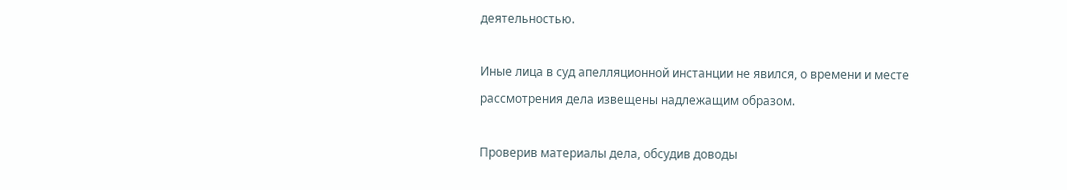деятельностью.

Иные лица в суд апелляционной инстанции не явился, о времени и месте рассмотрения дела извещены надлежащим образом.

Проверив материалы дела, обсудив доводы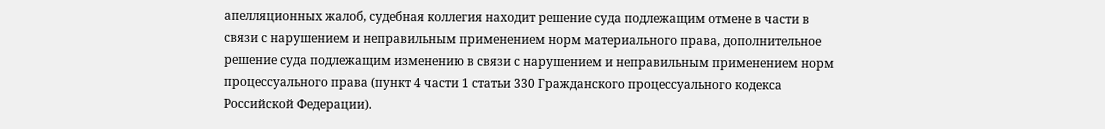апелляционных жалоб, судебная коллегия находит решение суда подлежащим отмене в части в связи с нарушением и неправильным применением норм материального права, дополнительное решение суда подлежащим изменению в связи с нарушением и неправильным применением норм процессуального права (пункт 4 части 1 статьи 330 Гражданского процессуального кодекса Российской Федерации).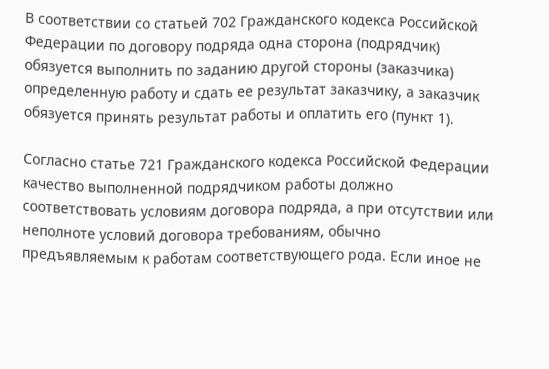В соответствии со статьей 702 Гражданского кодекса Российской Федерации по договору подряда одна сторона (подрядчик) обязуется выполнить по заданию другой стороны (заказчика) определенную работу и сдать ее результат заказчику, а заказчик обязуется принять результат работы и оплатить его (пункт 1).

Согласно статье 721 Гражданского кодекса Российской Федерации качество выполненной подрядчиком работы должно соответствовать условиям договора подряда, а при отсутствии или неполноте условий договора требованиям, обычно предъявляемым к работам соответствующего рода. Если иное не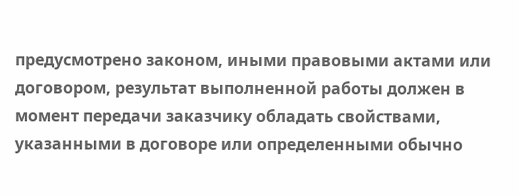предусмотрено законом, иными правовыми актами или договором, результат выполненной работы должен в момент передачи заказчику обладать свойствами, указанными в договоре или определенными обычно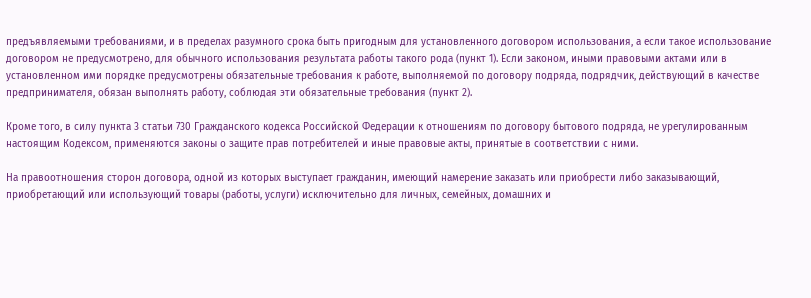предъявляемыми требованиями, и в пределах разумного срока быть пригодным для установленного договором использования, а если такое использование договором не предусмотрено, для обычного использования результата работы такого рода (пункт 1). Если законом, иными правовыми актами или в установленном ими порядке предусмотрены обязательные требования к работе, выполняемой по договору подряда, подрядчик, действующий в качестве предпринимателя, обязан выполнять работу, соблюдая эти обязательные требования (пункт 2).

Кроме того, в силу пункта 3 статьи 730 Гражданского кодекса Российской Федерации к отношениям по договору бытового подряда, не урегулированным настоящим Кодексом, применяются законы о защите прав потребителей и иные правовые акты, принятые в соответствии с ними.

На правоотношения сторон договора, одной из которых выступает гражданин, имеющий намерение заказать или приобрести либо заказывающий, приобретающий или использующий товары (работы, услуги) исключительно для личных, семейных, домашних и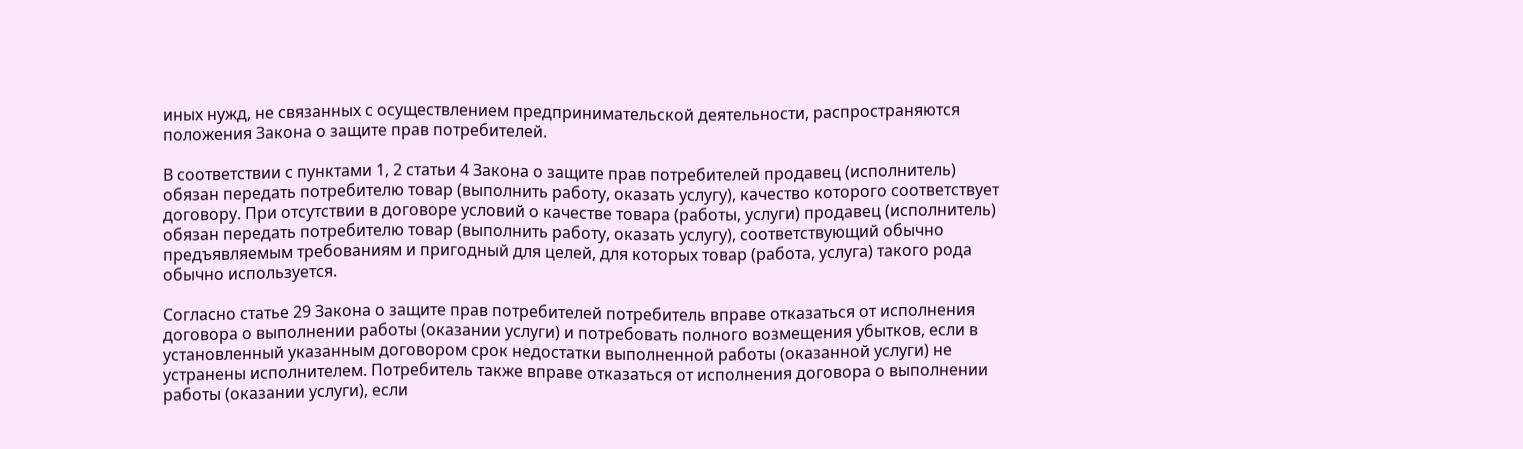иных нужд, не связанных с осуществлением предпринимательской деятельности, распространяются положения Закона о защите прав потребителей.

В соответствии с пунктами 1, 2 статьи 4 Закона о защите прав потребителей продавец (исполнитель) обязан передать потребителю товар (выполнить работу, оказать услугу), качество которого соответствует договору. При отсутствии в договоре условий о качестве товара (работы, услуги) продавец (исполнитель) обязан передать потребителю товар (выполнить работу, оказать услугу), соответствующий обычно предъявляемым требованиям и пригодный для целей, для которых товар (работа, услуга) такого рода обычно используется.

Согласно статье 29 Закона о защите прав потребителей потребитель вправе отказаться от исполнения договора о выполнении работы (оказании услуги) и потребовать полного возмещения убытков, если в установленный указанным договором срок недостатки выполненной работы (оказанной услуги) не устранены исполнителем. Потребитель также вправе отказаться от исполнения договора о выполнении работы (оказании услуги), если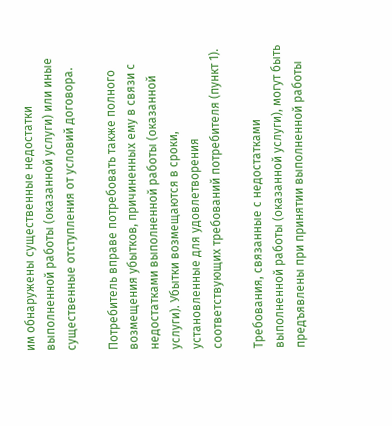им обнаружены существенные недостатки выполненной работы (оказанной услуги) или иные существенные отступления от условий договора.

Потребитель вправе потребовать также полного возмещения убытков, причиненных ему в связи с недостатками выполненной работы (оказанной услуги). Убытки возмещаются в сроки, установленные для удовлетворения соответствующих требований потребителя (пункт 1).

Требования, связанные с недостатками выполненной работы (оказанной услуги), могут быть предъявлены при принятии выполненной работы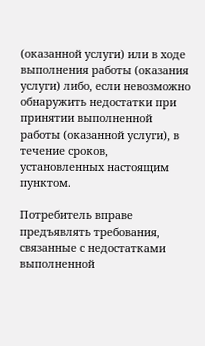(оказанной услуги) или в ходе выполнения работы (оказания услуги) либо, если невозможно обнаружить недостатки при принятии выполненной работы (оказанной услуги), в течение сроков, установленных настоящим пунктом.

Потребитель вправе предъявлять требования, связанные с недостатками выполненной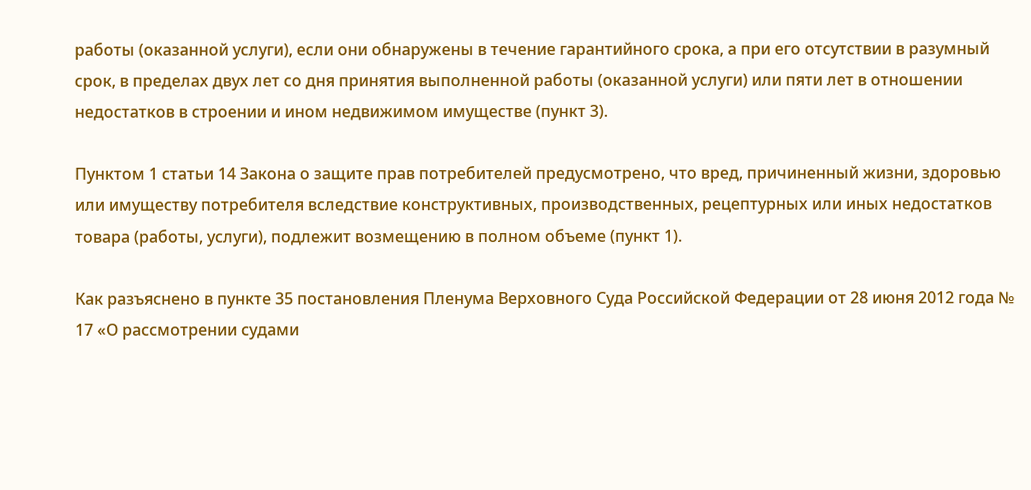работы (оказанной услуги), если они обнаружены в течение гарантийного срока, а при его отсутствии в разумный срок, в пределах двух лет со дня принятия выполненной работы (оказанной услуги) или пяти лет в отношении недостатков в строении и ином недвижимом имуществе (пункт 3).

Пунктом 1 статьи 14 Закона о защите прав потребителей предусмотрено, что вред, причиненный жизни, здоровью или имуществу потребителя вследствие конструктивных, производственных, рецептурных или иных недостатков товара (работы, услуги), подлежит возмещению в полном объеме (пункт 1).

Как разъяснено в пункте 35 постановления Пленума Верховного Суда Российской Федерации от 28 июня 2012 года № 17 «О рассмотрении судами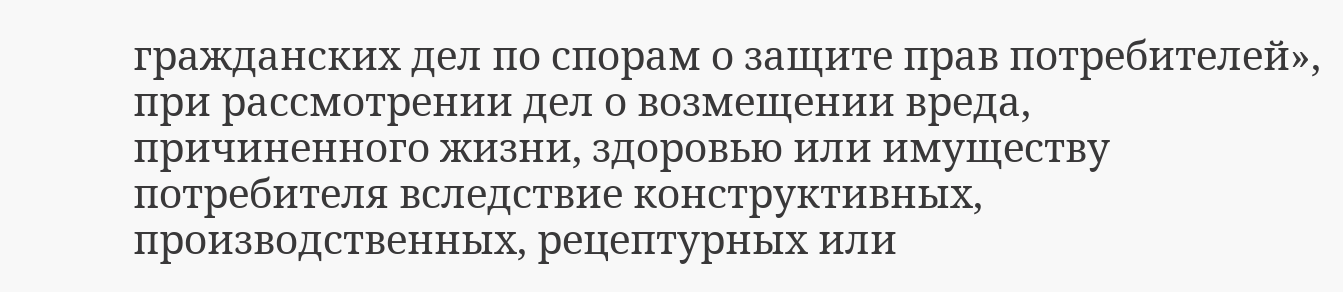гражданских дел по спорам о защите прав потребителей», при рассмотрении дел о возмещении вреда, причиненного жизни, здоровью или имуществу потребителя вследствие конструктивных, производственных, рецептурных или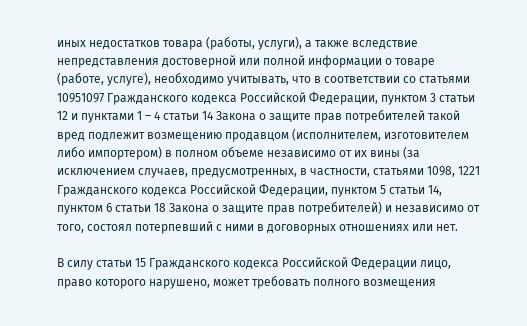иных недостатков товара (работы, услуги), а также вследствие непредставления достоверной или полной информации о товаре (работе, услуге), необходимо учитывать, что в соответствии со статьями 10951097 Гражданского кодекса Российской Федерации, пунктом 3 статьи 12 и пунктами 1 – 4 статьи 14 Закона о защите прав потребителей такой вред подлежит возмещению продавцом (исполнителем, изготовителем либо импортером) в полном объеме независимо от их вины (за исключением случаев, предусмотренных, в частности, статьями 1098, 1221 Гражданского кодекса Российской Федерации, пунктом 5 статьи 14, пунктом 6 статьи 18 Закона о защите прав потребителей) и независимо от того, состоял потерпевший с ними в договорных отношениях или нет.

В силу статьи 15 Гражданского кодекса Российской Федерации лицо, право которого нарушено, может требовать полного возмещения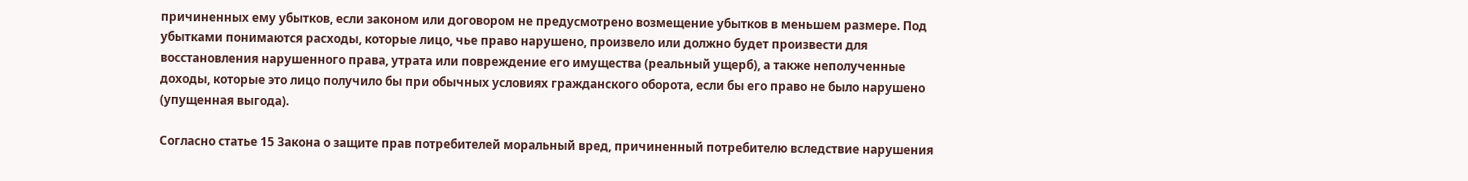причиненных ему убытков, если законом или договором не предусмотрено возмещение убытков в меньшем размере. Под убытками понимаются расходы, которые лицо, чье право нарушено, произвело или должно будет произвести для восстановления нарушенного права, утрата или повреждение его имущества (реальный ущерб), а также неполученные доходы, которые это лицо получило бы при обычных условиях гражданского оборота, если бы его право не было нарушено (упущенная выгода).

Согласно статье 15 Закона о защите прав потребителей моральный вред, причиненный потребителю вследствие нарушения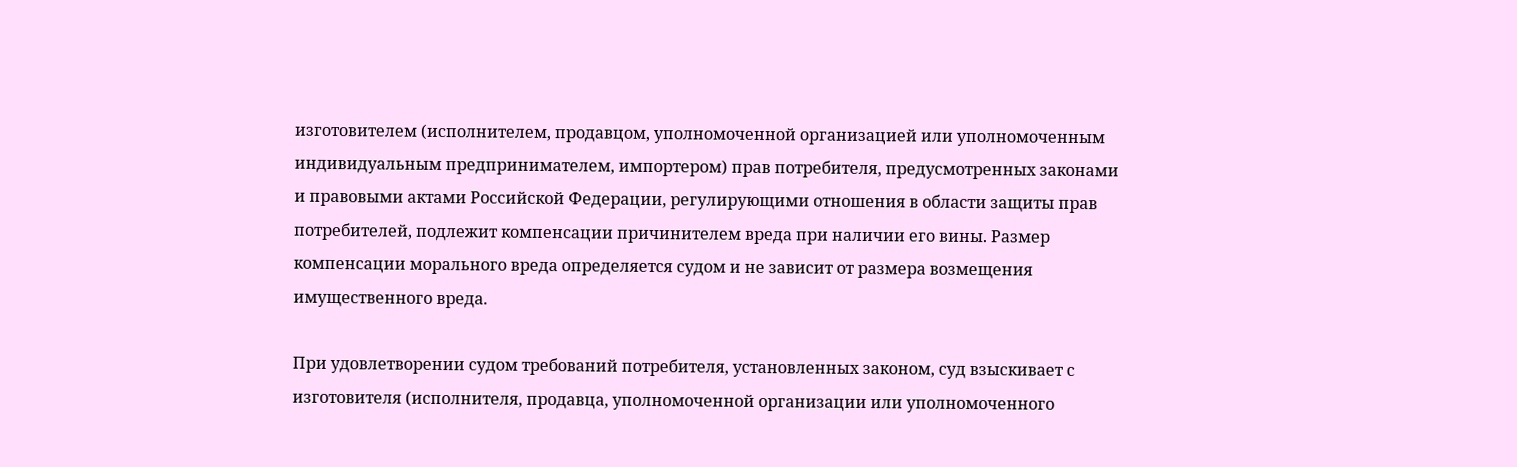изготовителем (исполнителем, продавцом, уполномоченной организацией или уполномоченным индивидуальным предпринимателем, импортером) прав потребителя, предусмотренных законами и правовыми актами Российской Федерации, регулирующими отношения в области защиты прав потребителей, подлежит компенсации причинителем вреда при наличии его вины. Размер компенсации морального вреда определяется судом и не зависит от размера возмещения имущественного вреда.

При удовлетворении судом требований потребителя, установленных законом, суд взыскивает с изготовителя (исполнителя, продавца, уполномоченной организации или уполномоченного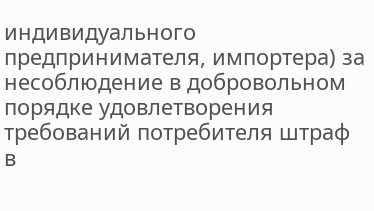индивидуального предпринимателя, импортера) за несоблюдение в добровольном порядке удовлетворения требований потребителя штраф в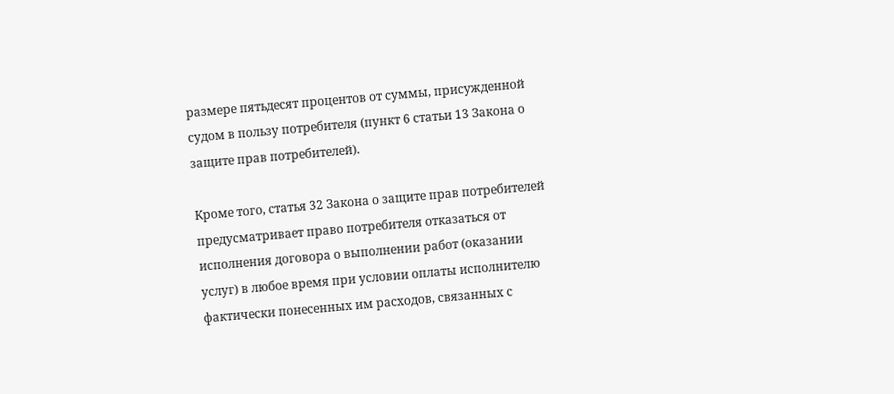размере пятьдесят процентов от суммы, присужденной судом в пользу потребителя (пункт 6 статьи 13 Закона о защите прав потребителей).

Кроме того, статья 32 Закона о защите прав потребителей предусматривает право потребителя отказаться от исполнения договора о выполнении работ (оказании услуг) в любое время при условии оплаты исполнителю фактически понесенных им расходов, связанных с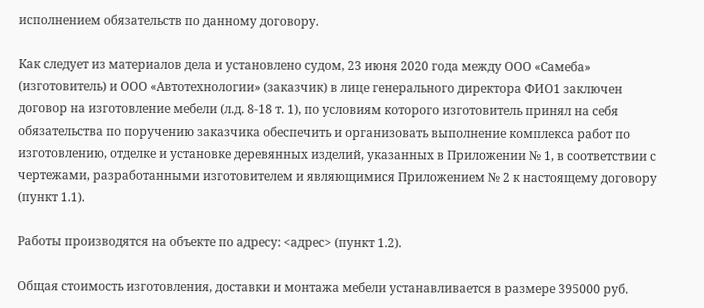исполнением обязательств по данному договору.

Как следует из материалов дела и установлено судом, 23 июня 2020 года между ООО «Самеба» (изготовитель) и ООО «Автотехнологии» (заказчик) в лице генерального директора ФИО1 заключен договор на изготовление мебели (л.д. 8-18 т. 1), по условиям которого изготовитель принял на себя обязательства по поручению заказчика обеспечить и организовать выполнение комплекса работ по изготовлению, отделке и установке деревянных изделий, указанных в Приложении № 1, в соответствии с чертежами, разработанными изготовителем и являющимися Приложением № 2 к настоящему договору (пункт 1.1).

Работы производятся на объекте по адресу: <адрес> (пункт 1.2).

Общая стоимость изготовления, доставки и монтажа мебели устанавливается в размере 395000 руб.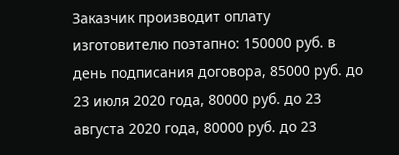Заказчик производит оплату изготовителю поэтапно: 150000 руб. в день подписания договора, 85000 руб. до 23 июля 2020 года, 80000 руб. до 23 августа 2020 года, 80000 руб. до 23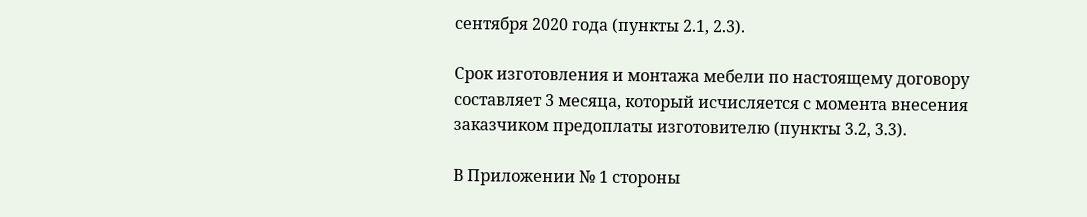сентября 2020 года (пункты 2.1, 2.3).

Срок изготовления и монтажа мебели по настоящему договору составляет 3 месяца, который исчисляется с момента внесения заказчиком предоплаты изготовителю (пункты 3.2, 3.3).

В Приложении № 1 стороны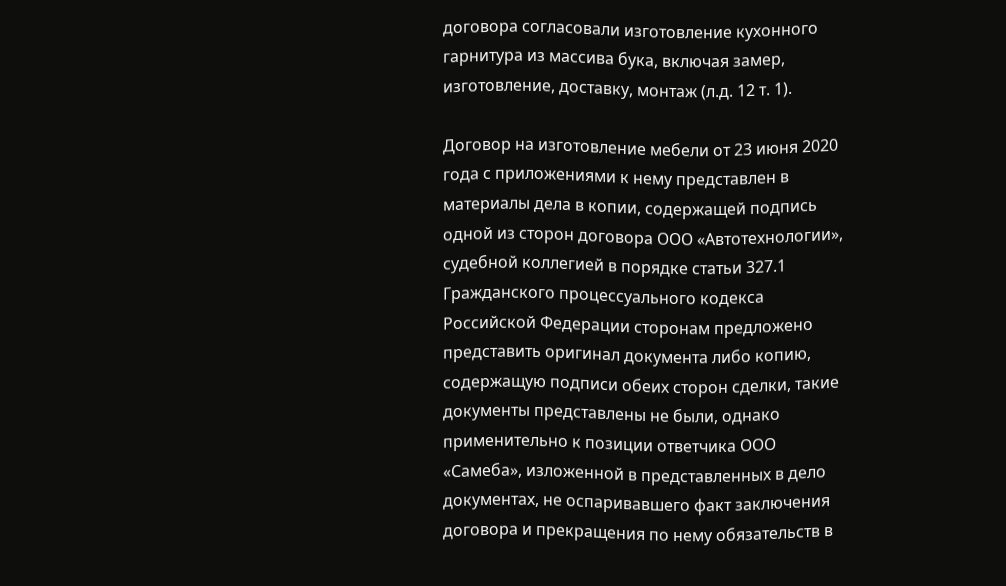договора согласовали изготовление кухонного гарнитура из массива бука, включая замер, изготовление, доставку, монтаж (л.д. 12 т. 1).

Договор на изготовление мебели от 23 июня 2020 года с приложениями к нему представлен в материалы дела в копии, содержащей подпись одной из сторон договора ООО «Автотехнологии», судебной коллегией в порядке статьи 327.1 Гражданского процессуального кодекса Российской Федерации сторонам предложено представить оригинал документа либо копию, содержащую подписи обеих сторон сделки, такие документы представлены не были, однако применительно к позиции ответчика ООО «Самеба», изложенной в представленных в дело документах, не оспаривавшего факт заключения договора и прекращения по нему обязательств в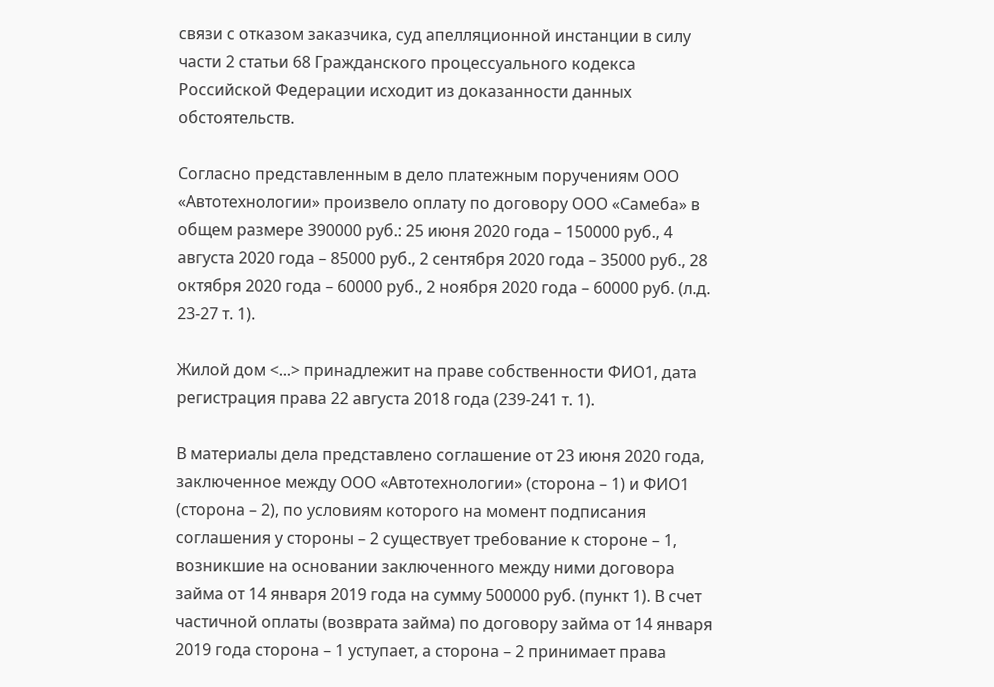связи с отказом заказчика, суд апелляционной инстанции в силу части 2 статьи 68 Гражданского процессуального кодекса Российской Федерации исходит из доказанности данных обстоятельств.

Согласно представленным в дело платежным поручениям ООО «Автотехнологии» произвело оплату по договору ООО «Самеба» в общем размере 390000 руб.: 25 июня 2020 года – 150000 руб., 4 августа 2020 года – 85000 руб., 2 сентября 2020 года – 35000 руб., 28 октября 2020 года – 60000 руб., 2 ноября 2020 года – 60000 руб. (л.д. 23-27 т. 1).

Жилой дом <...> принадлежит на праве собственности ФИО1, дата регистрация права 22 августа 2018 года (239-241 т. 1).

В материалы дела представлено соглашение от 23 июня 2020 года, заключенное между ООО «Автотехнологии» (сторона – 1) и ФИО1 (сторона – 2), по условиям которого на момент подписания соглашения у стороны – 2 существует требование к стороне – 1, возникшие на основании заключенного между ними договора займа от 14 января 2019 года на сумму 500000 руб. (пункт 1). В счет частичной оплаты (возврата займа) по договору займа от 14 января 2019 года сторона – 1 уступает, а сторона – 2 принимает права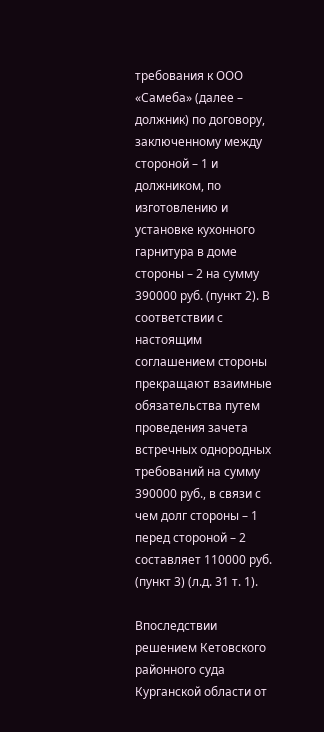требования к ООО «Самеба» (далее – должник) по договору, заключенному между стороной – 1 и должником, по изготовлению и установке кухонного гарнитура в доме стороны – 2 на сумму 390000 руб. (пункт 2). В соответствии с настоящим соглашением стороны прекращают взаимные обязательства путем проведения зачета встречных однородных требований на сумму 390000 руб., в связи с чем долг стороны – 1 перед стороной – 2 составляет 110000 руб. (пункт 3) (л.д. 31 т. 1).

Впоследствии решением Кетовского районного суда Курганской области от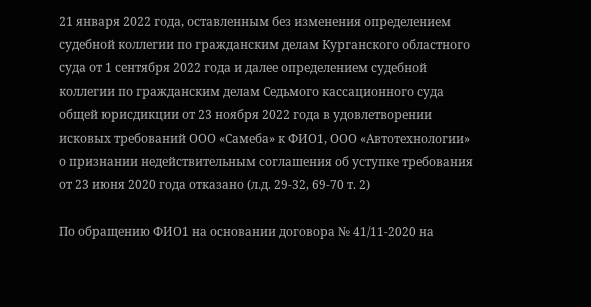21 января 2022 года, оставленным без изменения определением судебной коллегии по гражданским делам Курганского областного суда от 1 сентября 2022 года и далее определением судебной коллегии по гражданским делам Седьмого кассационного суда общей юрисдикции от 23 ноября 2022 года в удовлетворении исковых требований ООО «Самеба» к ФИО1, ООО «Автотехнологии» о признании недействительным соглашения об уступке требования от 23 июня 2020 года отказано (л.д. 29-32, 69-70 т. 2)

По обращению ФИО1 на основании договора № 41/11-2020 на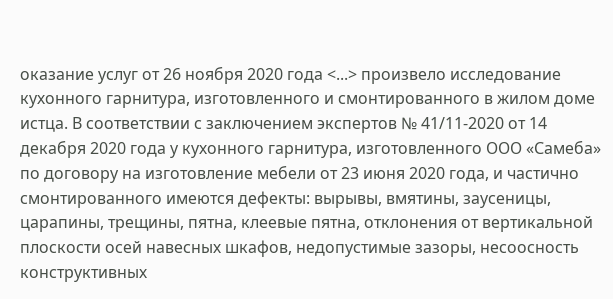оказание услуг от 26 ноября 2020 года <...> произвело исследование кухонного гарнитура, изготовленного и смонтированного в жилом доме истца. В соответствии с заключением экспертов № 41/11-2020 от 14 декабря 2020 года у кухонного гарнитура, изготовленного ООО «Самеба» по договору на изготовление мебели от 23 июня 2020 года, и частично смонтированного имеются дефекты: вырывы, вмятины, заусеницы, царапины, трещины, пятна, клеевые пятна, отклонения от вертикальной плоскости осей навесных шкафов, недопустимые зазоры, несоосность конструктивных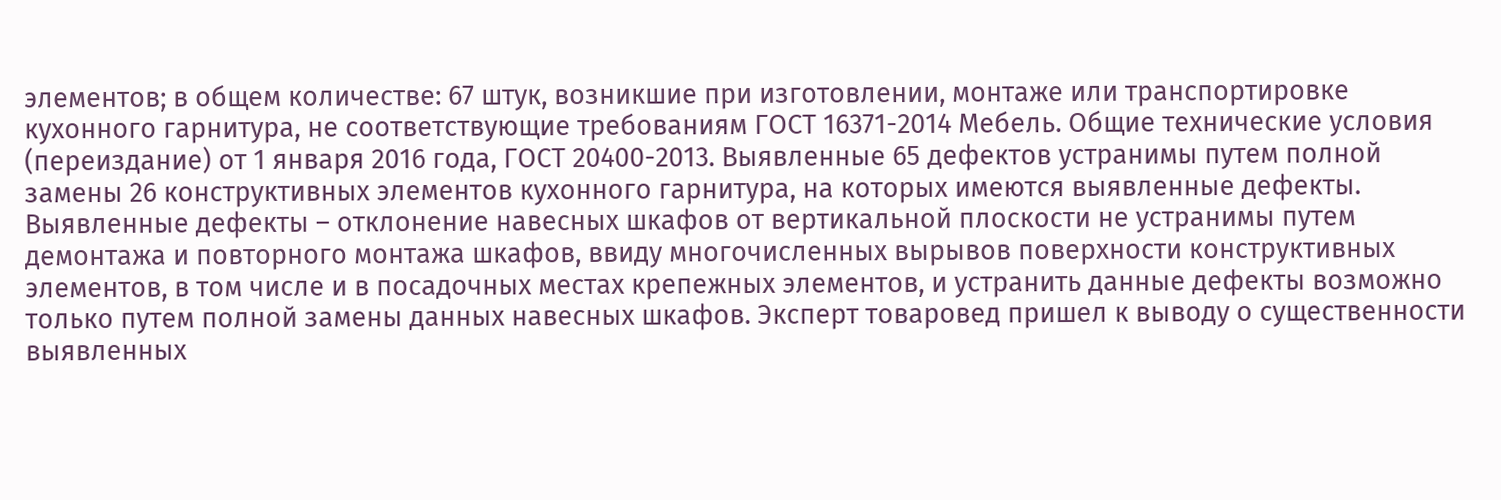элементов; в общем количестве: 67 штук, возникшие при изготовлении, монтаже или транспортировке кухонного гарнитура, не соответствующие требованиям ГОСТ 16371-2014 Мебель. Общие технические условия (переиздание) от 1 января 2016 года, ГОСТ 20400-2013. Выявленные 65 дефектов устранимы путем полной замены 26 конструктивных элементов кухонного гарнитура, на которых имеются выявленные дефекты. Выявленные дефекты – отклонение навесных шкафов от вертикальной плоскости не устранимы путем демонтажа и повторного монтажа шкафов, ввиду многочисленных вырывов поверхности конструктивных элементов, в том числе и в посадочных местах крепежных элементов, и устранить данные дефекты возможно только путем полной замены данных навесных шкафов. Эксперт товаровед пришел к выводу о существенности выявленных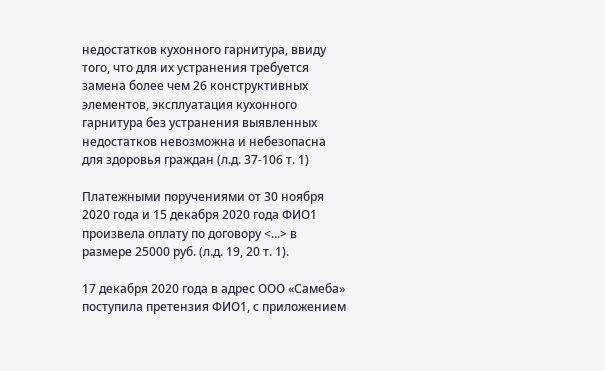недостатков кухонного гарнитура, ввиду того, что для их устранения требуется замена более чем 26 конструктивных элементов, эксплуатация кухонного гарнитура без устранения выявленных недостатков невозможна и небезопасна для здоровья граждан (л.д. 37-106 т. 1)

Платежными поручениями от 30 ноября 2020 года и 15 декабря 2020 года ФИО1 произвела оплату по договору <...> в размере 25000 руб. (л.д. 19, 20 т. 1).

17 декабря 2020 года в адрес ООО «Самеба» поступила претензия ФИО1, с приложением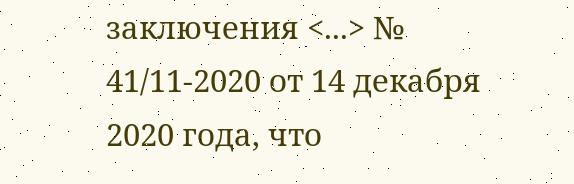заключения <...> № 41/11-2020 от 14 декабря 2020 года, что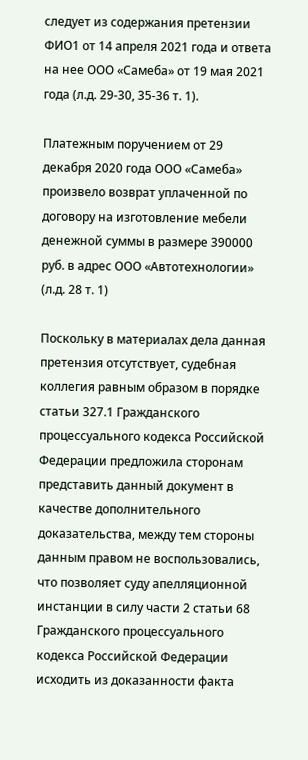следует из содержания претензии ФИО1 от 14 апреля 2021 года и ответа на нее ООО «Самеба» от 19 мая 2021 года (л.д. 29-30, 35-36 т. 1).

Платежным поручением от 29 декабря 2020 года ООО «Самеба» произвело возврат уплаченной по договору на изготовление мебели денежной суммы в размере 390000 руб. в адрес ООО «Автотехнологии» (л.д. 28 т. 1)

Поскольку в материалах дела данная претензия отсутствует, судебная коллегия равным образом в порядке статьи 327.1 Гражданского процессуального кодекса Российской Федерации предложила сторонам представить данный документ в качестве дополнительного доказательства, между тем стороны данным правом не воспользовались, что позволяет суду апелляционной инстанции в силу части 2 статьи 68 Гражданского процессуального кодекса Российской Федерации исходить из доказанности факта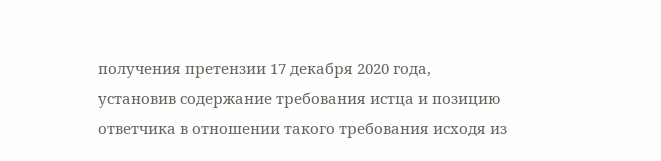получения претензии 17 декабря 2020 года, установив содержание требования истца и позицию ответчика в отношении такого требования исходя из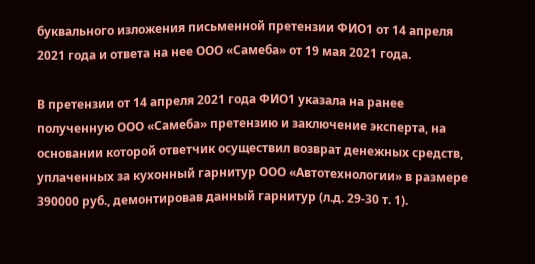буквального изложения письменной претензии ФИО1 от 14 апреля 2021 года и ответа на нее ООО «Самеба» от 19 мая 2021 года.

В претензии от 14 апреля 2021 года ФИО1 указала на ранее полученную ООО «Самеба» претензию и заключение эксперта, на основании которой ответчик осуществил возврат денежных средств, уплаченных за кухонный гарнитур ООО «Автотехнологии» в размере 390000 руб., демонтировав данный гарнитур (л.д. 29-30 т. 1).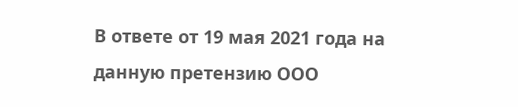В ответе от 19 мая 2021 года на данную претензию ООО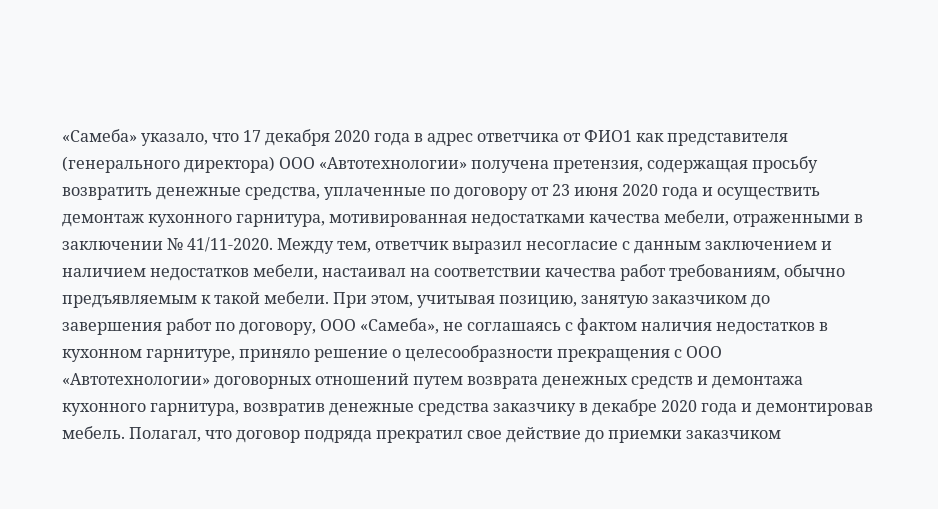«Самеба» указало, что 17 декабря 2020 года в адрес ответчика от ФИО1 как представителя (генерального директора) ООО «Автотехнологии» получена претензия, содержащая просьбу возвратить денежные средства, уплаченные по договору от 23 июня 2020 года и осуществить демонтаж кухонного гарнитура, мотивированная недостатками качества мебели, отраженными в заключении № 41/11-2020. Между тем, ответчик выразил несогласие с данным заключением и наличием недостатков мебели, настаивал на соответствии качества работ требованиям, обычно предъявляемым к такой мебели. При этом, учитывая позицию, занятую заказчиком до завершения работ по договору, ООО «Самеба», не соглашаясь с фактом наличия недостатков в кухонном гарнитуре, приняло решение о целесообразности прекращения с ООО «Автотехнологии» договорных отношений путем возврата денежных средств и демонтажа кухонного гарнитура, возвратив денежные средства заказчику в декабре 2020 года и демонтировав мебель. Полагал, что договор подряда прекратил свое действие до приемки заказчиком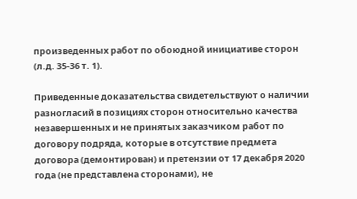произведенных работ по обоюдной инициативе сторон (л.д. 35-36 т. 1).

Приведенные доказательства свидетельствуют о наличии разногласий в позициях сторон относительно качества незавершенных и не принятых заказчиком работ по договору подряда, которые в отсутствие предмета договора (демонтирован) и претензии от 17 декабря 2020 года (не представлена сторонами), не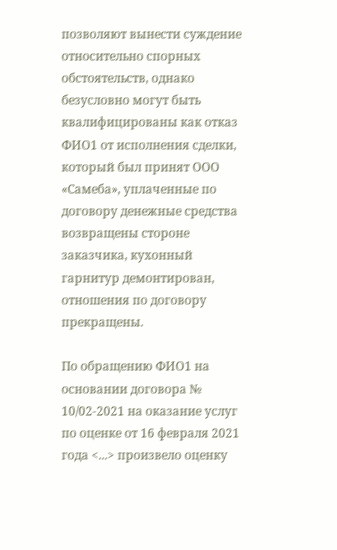позволяют вынести суждение относительно спорных обстоятельств, однако безусловно могут быть квалифицированы как отказ ФИО1 от исполнения сделки, который был принят ООО «Самеба», уплаченные по договору денежные средства возвращены стороне заказчика, кухонный гарнитур демонтирован, отношения по договору прекращены.

По обращению ФИО1 на основании договора № 10/02-2021 на оказание услуг по оценке от 16 февраля 2021 года <...> произвело оценку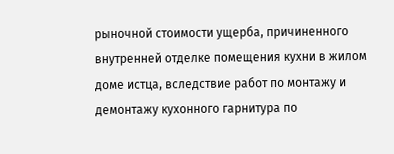рыночной стоимости ущерба, причиненного внутренней отделке помещения кухни в жилом доме истца, вследствие работ по монтажу и демонтажу кухонного гарнитура по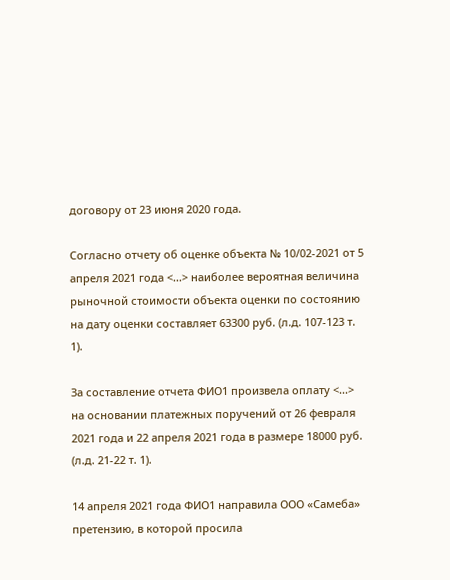договору от 23 июня 2020 года.

Согласно отчету об оценке объекта № 10/02-2021 от 5 апреля 2021 года <...> наиболее вероятная величина рыночной стоимости объекта оценки по состоянию на дату оценки составляет 63300 руб. (л.д. 107-123 т. 1).

За составление отчета ФИО1 произвела оплату <...> на основании платежных поручений от 26 февраля 2021 года и 22 апреля 2021 года в размере 18000 руб. (л.д. 21-22 т. 1).

14 апреля 2021 года ФИО1 направила ООО «Самеба» претензию, в которой просила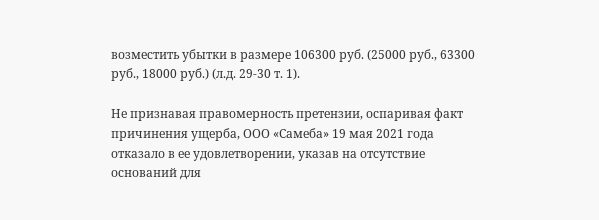возместить убытки в размере 106300 руб. (25000 руб., 63300 руб., 18000 руб.) (л.д. 29-30 т. 1).

Не признавая правомерность претензии, оспаривая факт причинения ущерба, ООО «Самеба» 19 мая 2021 года отказало в ее удовлетворении, указав на отсутствие оснований для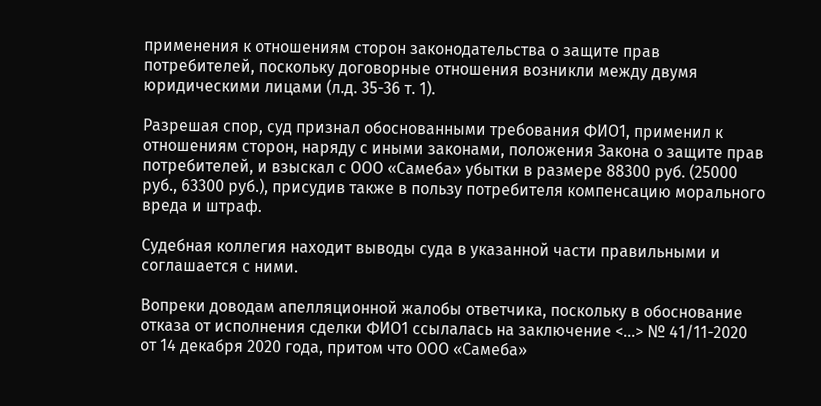применения к отношениям сторон законодательства о защите прав потребителей, поскольку договорные отношения возникли между двумя юридическими лицами (л.д. 35-36 т. 1).

Разрешая спор, суд признал обоснованными требования ФИО1, применил к отношениям сторон, наряду с иными законами, положения Закона о защите прав потребителей, и взыскал с ООО «Самеба» убытки в размере 88300 руб. (25000 руб., 63300 руб.), присудив также в пользу потребителя компенсацию морального вреда и штраф.

Судебная коллегия находит выводы суда в указанной части правильными и соглашается с ними.

Вопреки доводам апелляционной жалобы ответчика, поскольку в обоснование отказа от исполнения сделки ФИО1 ссылалась на заключение <...> № 41/11-2020 от 14 декабря 2020 года, притом что ООО «Самеба»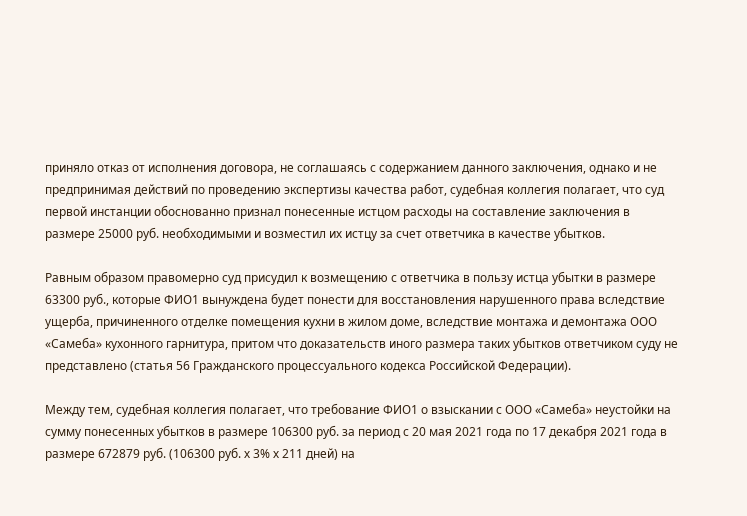приняло отказ от исполнения договора, не соглашаясь с содержанием данного заключения, однако и не предпринимая действий по проведению экспертизы качества работ, судебная коллегия полагает, что суд первой инстанции обоснованно признал понесенные истцом расходы на составление заключения в размере 25000 руб. необходимыми и возместил их истцу за счет ответчика в качестве убытков.

Равным образом правомерно суд присудил к возмещению с ответчика в пользу истца убытки в размере 63300 руб., которые ФИО1 вынуждена будет понести для восстановления нарушенного права вследствие ущерба, причиненного отделке помещения кухни в жилом доме, вследствие монтажа и демонтажа ООО «Самеба» кухонного гарнитура, притом что доказательств иного размера таких убытков ответчиком суду не представлено (статья 56 Гражданского процессуального кодекса Российской Федерации).

Между тем, судебная коллегия полагает, что требование ФИО1 о взыскании с ООО «Самеба» неустойки на сумму понесенных убытков в размере 106300 руб. за период с 20 мая 2021 года по 17 декабря 2021 года в размере 672879 руб. (106300 руб. х 3% х 211 дней) на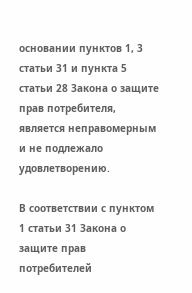основании пунктов 1, 3 статьи 31 и пункта 5 статьи 28 Закона о защите прав потребителя, является неправомерным и не подлежало удовлетворению.

В соответствии с пунктом 1 статьи 31 Закона о защите прав потребителей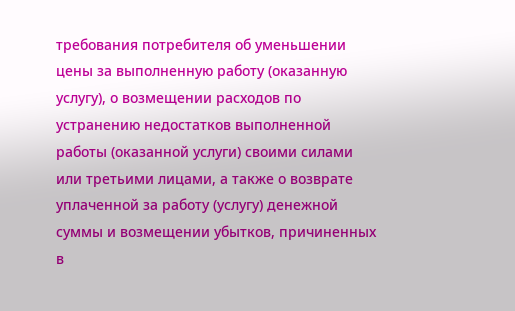требования потребителя об уменьшении цены за выполненную работу (оказанную услугу), о возмещении расходов по устранению недостатков выполненной работы (оказанной услуги) своими силами или третьими лицами, а также о возврате уплаченной за работу (услугу) денежной суммы и возмещении убытков, причиненных в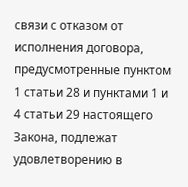связи с отказом от исполнения договора, предусмотренные пунктом 1 статьи 28 и пунктами 1 и 4 статьи 29 настоящего Закона, подлежат удовлетворению в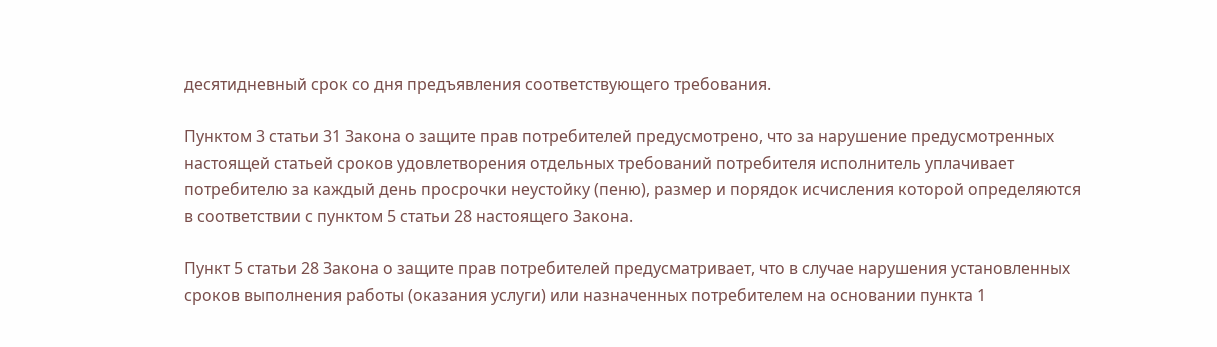десятидневный срок со дня предъявления соответствующего требования.

Пунктом 3 статьи 31 Закона о защите прав потребителей предусмотрено, что за нарушение предусмотренных настоящей статьей сроков удовлетворения отдельных требований потребителя исполнитель уплачивает потребителю за каждый день просрочки неустойку (пеню), размер и порядок исчисления которой определяются в соответствии с пунктом 5 статьи 28 настоящего Закона.

Пункт 5 статьи 28 Закона о защите прав потребителей предусматривает, что в случае нарушения установленных сроков выполнения работы (оказания услуги) или назначенных потребителем на основании пункта 1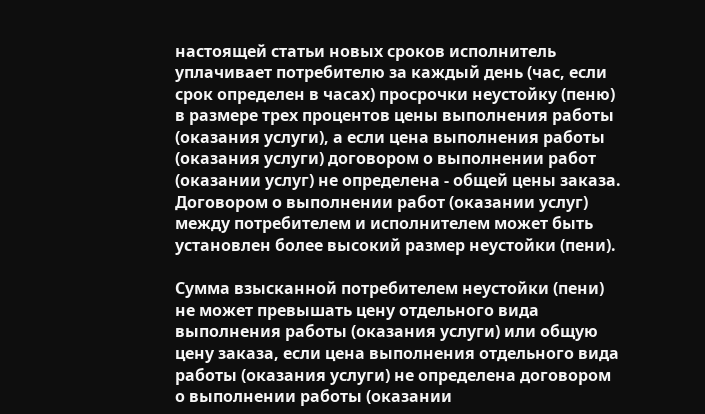настоящей статьи новых сроков исполнитель уплачивает потребителю за каждый день (час, если срок определен в часах) просрочки неустойку (пеню) в размере трех процентов цены выполнения работы (оказания услуги), а если цена выполнения работы (оказания услуги) договором о выполнении работ (оказании услуг) не определена - общей цены заказа. Договором о выполнении работ (оказании услуг) между потребителем и исполнителем может быть установлен более высокий размер неустойки (пени).

Сумма взысканной потребителем неустойки (пени) не может превышать цену отдельного вида выполнения работы (оказания услуги) или общую цену заказа, если цена выполнения отдельного вида работы (оказания услуги) не определена договором о выполнении работы (оказании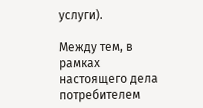услуги).

Между тем, в рамках настоящего дела потребителем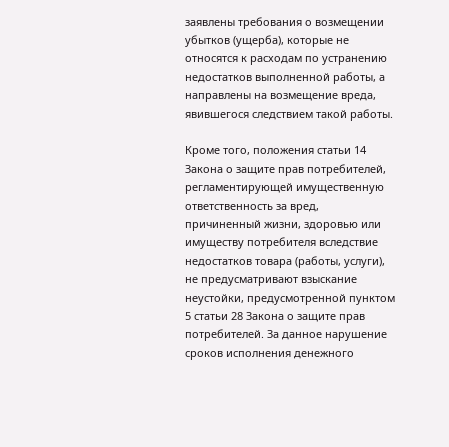заявлены требования о возмещении убытков (ущерба), которые не относятся к расходам по устранению недостатков выполненной работы, а направлены на возмещение вреда, явившегося следствием такой работы.

Кроме того, положения статьи 14 Закона о защите прав потребителей, регламентирующей имущественную ответственность за вред, причиненный жизни, здоровью или имуществу потребителя вследствие недостатков товара (работы, услуги), не предусматривают взыскание неустойки, предусмотренной пунктом 5 статьи 28 Закона о защите прав потребителей. За данное нарушение сроков исполнения денежного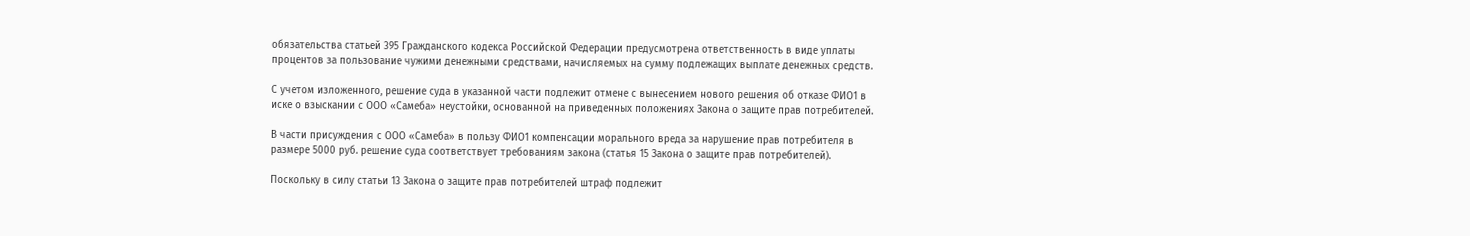обязательства статьей 395 Гражданского кодекса Российской Федерации предусмотрена ответственность в виде уплаты процентов за пользование чужими денежными средствами, начисляемых на сумму подлежащих выплате денежных средств.

С учетом изложенного, решение суда в указанной части подлежит отмене с вынесением нового решения об отказе ФИО1 в иске о взыскании с ООО «Самеба» неустойки, основанной на приведенных положениях Закона о защите прав потребителей.

В части присуждения с ООО «Самеба» в пользу ФИО1 компенсации морального вреда за нарушение прав потребителя в размере 5000 руб. решение суда соответствует требованиям закона (статья 15 Закона о защите прав потребителей).

Поскольку в силу статьи 13 Закона о защите прав потребителей штраф подлежит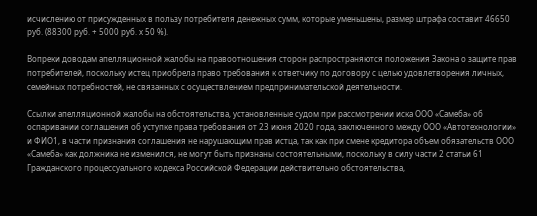исчислению от присужденных в пользу потребителя денежных сумм, которые уменьшены, размер штрафа составит 46650 руб. (88300 руб. + 5000 руб. х 50 %).

Вопреки доводам апелляционной жалобы на правоотношения сторон распространяются положения Закона о защите прав потребителей, поскольку истец приобрела право требования к ответчику по договору с целью удовлетворения личных, семейных потребностей, не связанных с осуществлением предпринимательской деятельности.

Ссылки апелляционной жалобы на обстоятельства, установленные судом при рассмотрении иска ООО «Самеба» об оспаривании соглашения об уступке права требования от 23 июня 2020 года, заключенного между ООО «Автотехнологии» и ФИО1, в части признания соглашения не нарушающим прав истца, так как при смене кредитора объем обязательств ООО «Самеба» как должника не изменился, не могут быть признаны состоятельными, поскольку в силу части 2 статьи 61 Гражданского процессуального кодекса Российской Федерации действительно обстоятельства,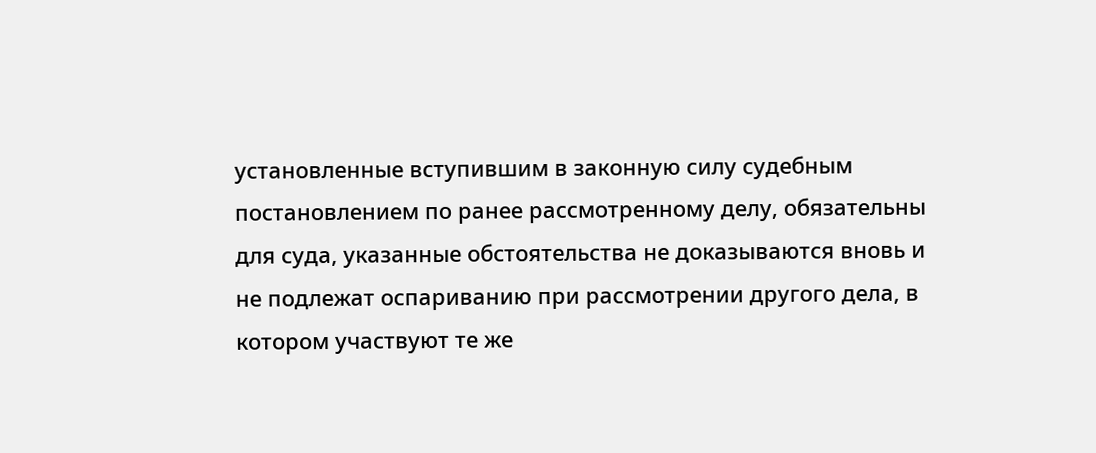установленные вступившим в законную силу судебным постановлением по ранее рассмотренному делу, обязательны для суда, указанные обстоятельства не доказываются вновь и не подлежат оспариванию при рассмотрении другого дела, в котором участвуют те же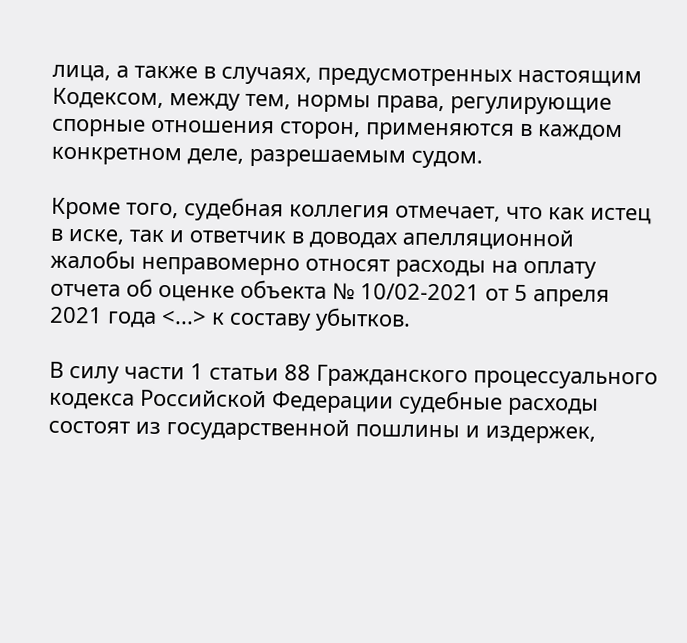лица, а также в случаях, предусмотренных настоящим Кодексом, между тем, нормы права, регулирующие спорные отношения сторон, применяются в каждом конкретном деле, разрешаемым судом.

Кроме того, судебная коллегия отмечает, что как истец в иске, так и ответчик в доводах апелляционной жалобы неправомерно относят расходы на оплату отчета об оценке объекта № 10/02-2021 от 5 апреля 2021 года <...> к составу убытков.

В силу части 1 статьи 88 Гражданского процессуального кодекса Российской Федерации судебные расходы состоят из государственной пошлины и издержек,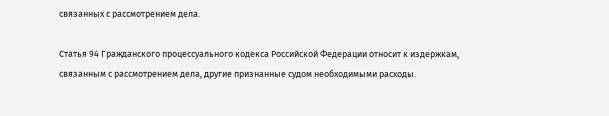связанных с рассмотрением дела.

Статья 94 Гражданского процессуального кодекса Российской Федерации относит к издержкам, связанным с рассмотрением дела, другие признанные судом необходимыми расходы.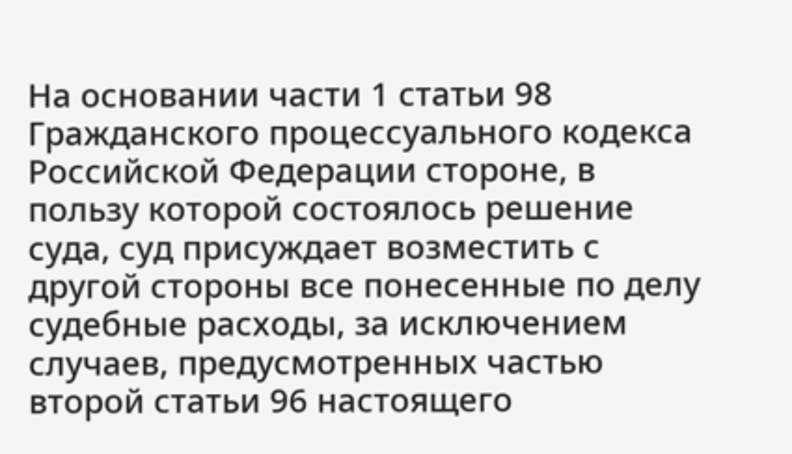На основании части 1 статьи 98 Гражданского процессуального кодекса Российской Федерации стороне, в пользу которой состоялось решение суда, суд присуждает возместить с другой стороны все понесенные по делу судебные расходы, за исключением случаев, предусмотренных частью второй статьи 96 настоящего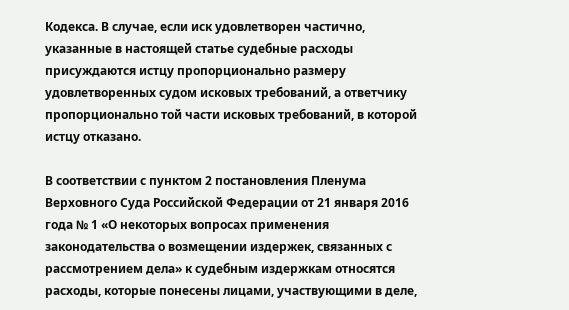Кодекса. В случае, если иск удовлетворен частично, указанные в настоящей статье судебные расходы присуждаются истцу пропорционально размеру удовлетворенных судом исковых требований, а ответчику пропорционально той части исковых требований, в которой истцу отказано.

В соответствии с пунктом 2 постановления Пленума Верховного Суда Российской Федерации от 21 января 2016 года № 1 «О некоторых вопросах применения законодательства о возмещении издержек, связанных с рассмотрением дела» к судебным издержкам относятся расходы, которые понесены лицами, участвующими в деле,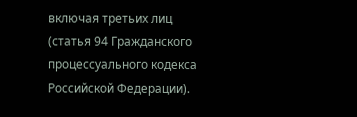включая третьих лиц (статья 94 Гражданского процессуального кодекса Российской Федерации).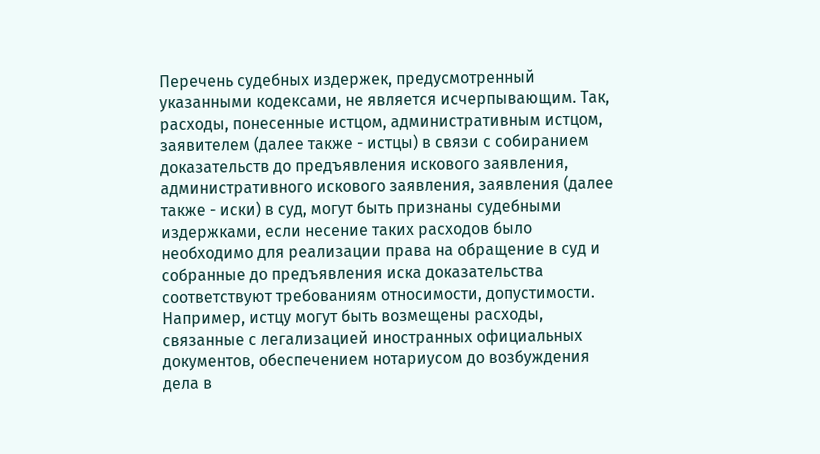Перечень судебных издержек, предусмотренный указанными кодексами, не является исчерпывающим. Так, расходы, понесенные истцом, административным истцом, заявителем (далее также - истцы) в связи с собиранием доказательств до предъявления искового заявления, административного искового заявления, заявления (далее также - иски) в суд, могут быть признаны судебными издержками, если несение таких расходов было необходимо для реализации права на обращение в суд и собранные до предъявления иска доказательства соответствуют требованиям относимости, допустимости. Например, истцу могут быть возмещены расходы, связанные с легализацией иностранных официальных документов, обеспечением нотариусом до возбуждения дела в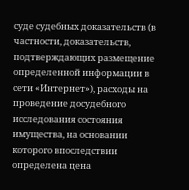суде судебных доказательств (в частности, доказательств, подтверждающих размещение определенной информации в сети «Интернет»), расходы на проведение досудебного исследования состояния имущества, на основании которого впоследствии определена цена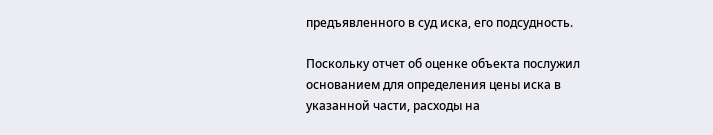предъявленного в суд иска, его подсудность.

Поскольку отчет об оценке объекта послужил основанием для определения цены иска в указанной части, расходы на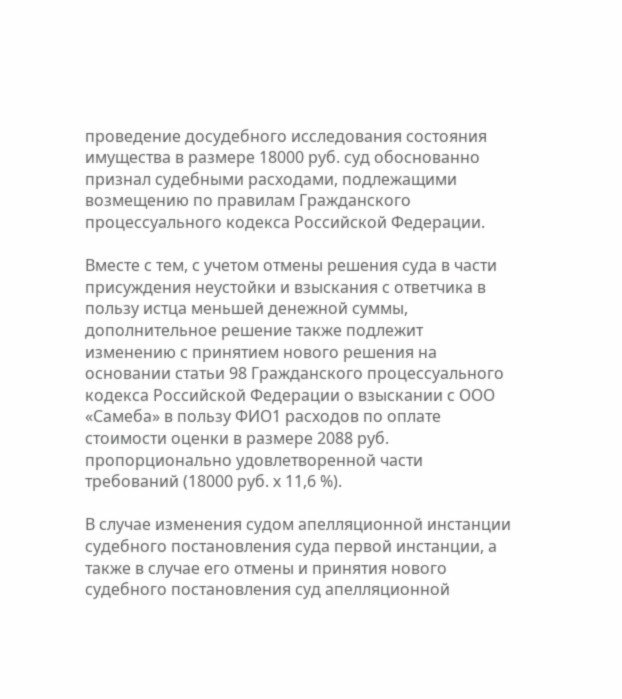проведение досудебного исследования состояния имущества в размере 18000 руб. суд обоснованно признал судебными расходами, подлежащими возмещению по правилам Гражданского процессуального кодекса Российской Федерации.

Вместе с тем, с учетом отмены решения суда в части присуждения неустойки и взыскания с ответчика в пользу истца меньшей денежной суммы, дополнительное решение также подлежит изменению с принятием нового решения на основании статьи 98 Гражданского процессуального кодекса Российской Федерации о взыскании с ООО «Самеба» в пользу ФИО1 расходов по оплате стоимости оценки в размере 2088 руб. пропорционально удовлетворенной части требований (18000 руб. х 11,6 %).

В случае изменения судом апелляционной инстанции судебного постановления суда первой инстанции, а также в случае его отмены и принятия нового судебного постановления суд апелляционной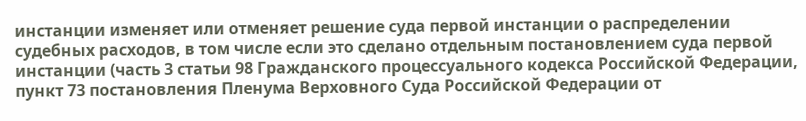инстанции изменяет или отменяет решение суда первой инстанции о распределении судебных расходов, в том числе если это сделано отдельным постановлением суда первой инстанции (часть 3 статьи 98 Гражданского процессуального кодекса Российской Федерации, пункт 73 постановления Пленума Верховного Суда Российской Федерации от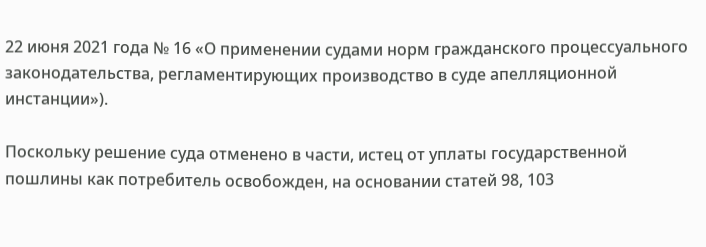22 июня 2021 года № 16 «О применении судами норм гражданского процессуального законодательства, регламентирующих производство в суде апелляционной инстанции»).

Поскольку решение суда отменено в части, истец от уплаты государственной пошлины как потребитель освобожден, на основании статей 98, 103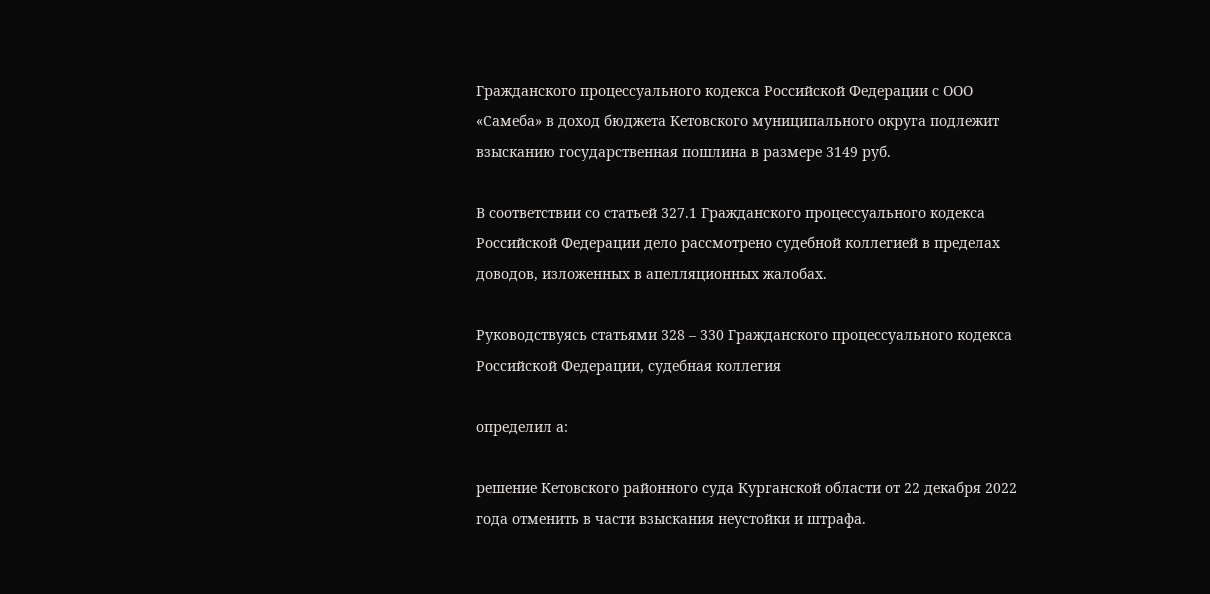Гражданского процессуального кодекса Российской Федерации с ООО «Самеба» в доход бюджета Кетовского муниципального округа подлежит взысканию государственная пошлина в размере 3149 руб.

В соответствии со статьей 327.1 Гражданского процессуального кодекса Российской Федерации дело рассмотрено судебной коллегией в пределах доводов, изложенных в апелляционных жалобах.

Руководствуясь статьями 328 – 330 Гражданского процессуального кодекса Российской Федерации, судебная коллегия

определил а:

решение Кетовского районного суда Курганской области от 22 декабря 2022 года отменить в части взыскания неустойки и штрафа.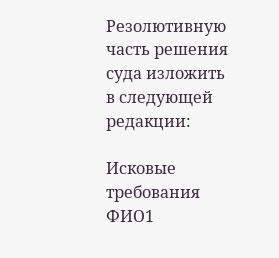Резолютивную часть решения суда изложить в следующей редакции:

Исковые требования ФИО1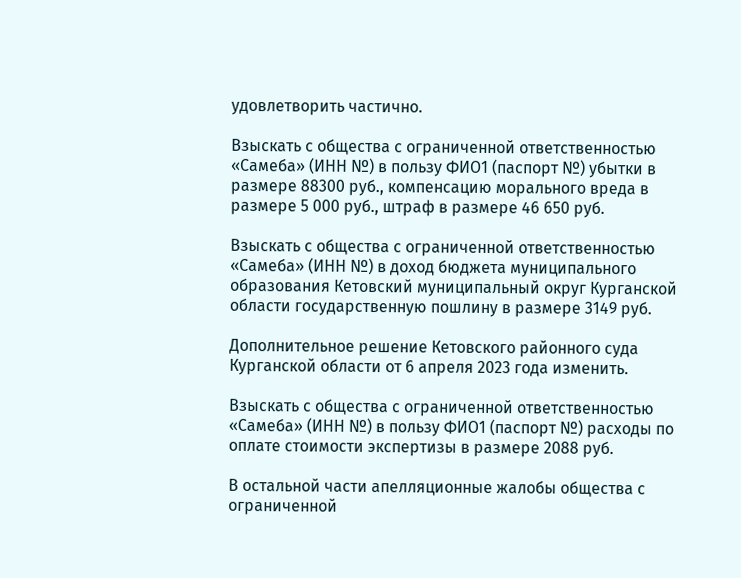удовлетворить частично.

Взыскать с общества с ограниченной ответственностью «Самеба» (ИНН №) в пользу ФИО1 (паспорт №) убытки в размере 88300 руб., компенсацию морального вреда в размере 5 000 руб., штраф в размере 46 650 руб.

Взыскать с общества с ограниченной ответственностью «Самеба» (ИНН №) в доход бюджета муниципального образования Кетовский муниципальный округ Курганской области государственную пошлину в размере 3149 руб.

Дополнительное решение Кетовского районного суда Курганской области от 6 апреля 2023 года изменить.

Взыскать с общества с ограниченной ответственностью «Самеба» (ИНН №) в пользу ФИО1 (паспорт №) расходы по оплате стоимости экспертизы в размере 2088 руб.

В остальной части апелляционные жалобы общества с ограниченной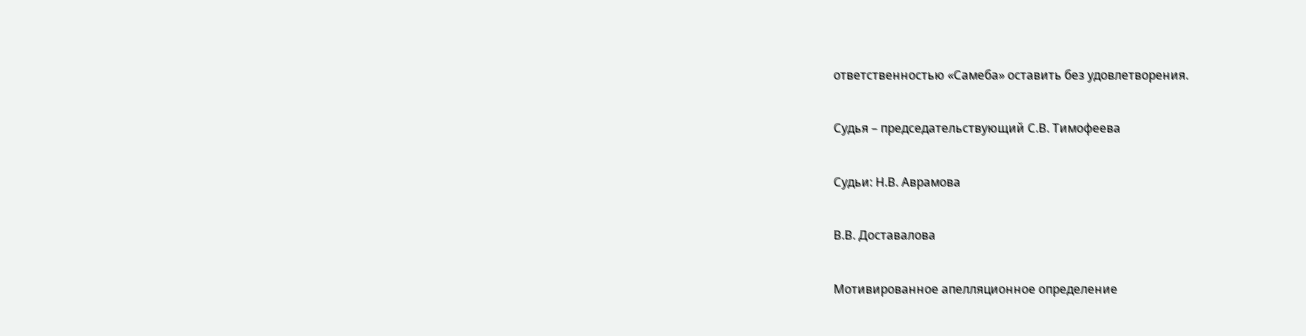ответственностью «Самеба» оставить без удовлетворения.

Судья – председательствующий С.В. Тимофеева

Судьи: Н.В. Аврамова

В.В. Доставалова

Мотивированное апелляционное определение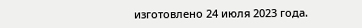изготовлено 24 июля 2023 года.